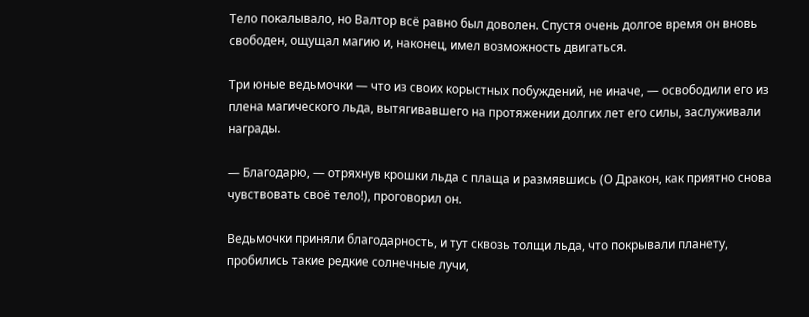Тело покалывало, но Валтор всё равно был доволен. Спустя очень долгое время он вновь свободен, ощущал магию и, наконец, имел возможность двигаться.

Три юные ведьмочки — что из своих корыстных побуждений, не иначе, — освободили его из плена магического льда, вытягивавшего на протяжении долгих лет его силы, заслуживали награды.

— Благодарю, — отряхнув крошки льда с плаща и размявшись (О Дракон, как приятно снова чувствовать своё тело!), проговорил он.

Ведьмочки приняли благодарность, и тут сквозь толщи льда, что покрывали планету, пробились такие редкие солнечные лучи,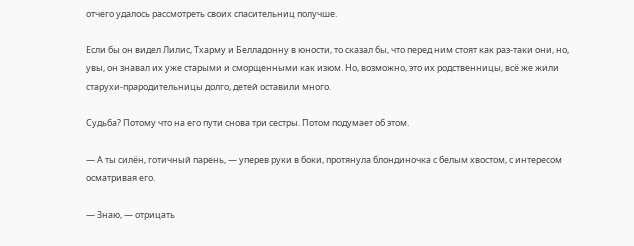отчего удалось рассмотреть своих спасительниц получше.

Если бы он видел Лилис, Тхарму и Белладонну в юности, то сказал бы, что перед ним стоят как раз-таки они, но, увы, он знавал их уже старыми и сморщенными как изюм. Но, возможно, это их родственницы, всё же жили старухи-прародительницы долго, детей оставили много.

Судьба? Потому что на его пути снова три сестры. Потом подумает об этом.

— А ты силён, готичный парень, — уперев руки в боки, протянула блондиночка с белым хвостом, с интересом осматривая его.

— Знаю, — отрицать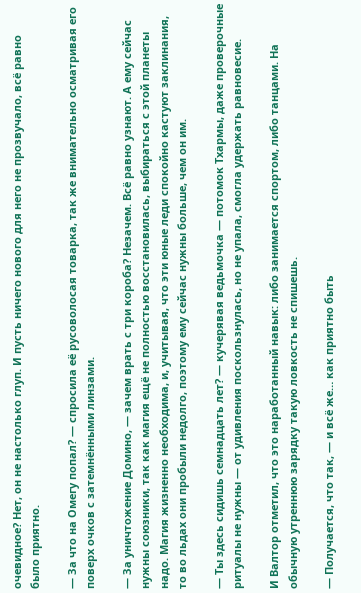очевидное? Нет, он не настолько глуп. И пусть ничего нового для него не прозвучало, всё равно было приятно.

— За что на Омегу попал? — спросила её русоволосая товарка, так же внимательно осматривая его поверх очков с затемнёнными линзами.

— За уничтожение Домино, — зачем врать с три короба? Незачем. Всё равно узнают. А ему сейчас нужны союзники, так как магия ещё не полностью восстановилась, выбираться с этой планеты надо. Магия жизненно необходима, и, учитывая, что эти юные леди спокойно кастуют заклинания, то во льдах они пробыли недолго, поэтому ему сейчас нужны больше, чем он им.

— Ты здесь сидишь семнадцать лет? — кучерявая ведьмочка — потомок Тхармы, даже проверочные ритуалы не нужны — от удивления поскользнулась, но не упала, смогла удержать равновесие.

И Валтор отметил, что это наработанный навык: либо занимается спортом, либо танцами. На обычную утреннюю зарядку такую ловкость не спишешь.

— Получается, что так, — и всё же… как приятно быть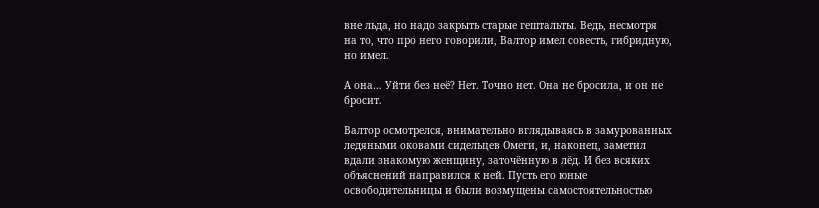вне льда, но надо закрыть старые гештальты. Ведь, несмотря на то, что про него говорили, Валтор имел совесть, гибридную, но имел.

А она… Уйти без неё? Нет. Точно нет. Она не бросила, и он не бросит.

Валтор осмотрелся, внимательно вглядываясь в замурованных ледяными оковами сидельцев Омеги, и, наконец, заметил вдали знакомую женщину, заточённую в лёд. И без всяких объяснений направился к ней. Пусть его юные освободительницы и были возмущены самостоятельностью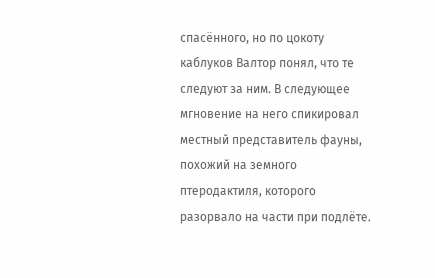спасённого, но по цокоту каблуков Валтор понял, что те следуют за ним. В следующее мгновение на него спикировал местный представитель фауны, похожий на земного птеродактиля, которого разорвало на части при подлёте.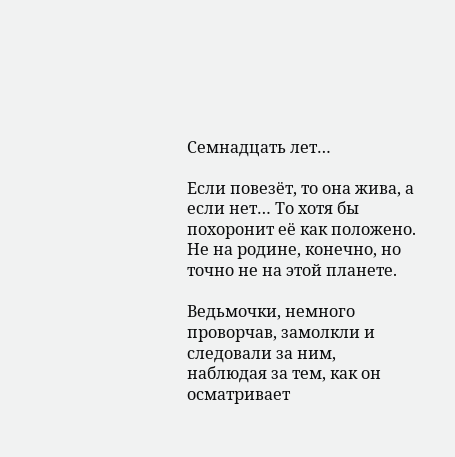Семнадцать лет…

Если повезёт, то она жива, а если нет… То хотя бы похоронит её как положено. Не на родине, конечно, но точно не на этой планете.

Ведьмочки, немного проворчав, замолкли и следовали за ним, наблюдая за тем, как он осматривает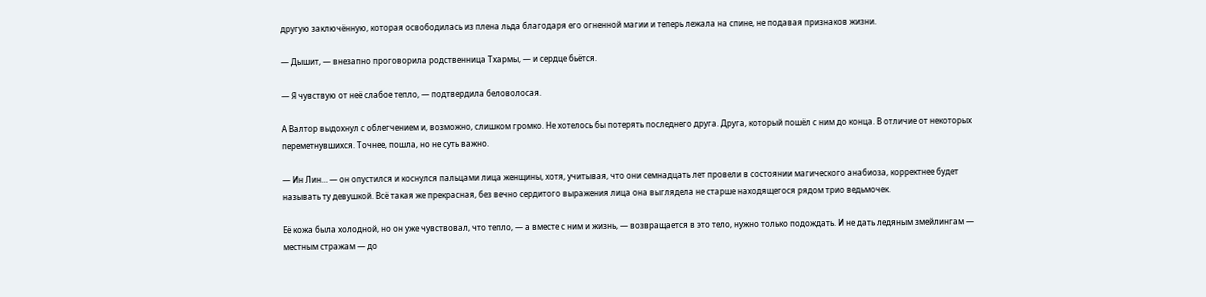другую заключённую, которая освободилась из плена льда благодаря его огненной магии и теперь лежала на спине, не подавая признаков жизни.

— Дышит, — внезапно проговорила родственница Тхармы, — и сердце бьётся.

— Я чувствую от неё слабое тепло, — подтвердила беловолосая.

А Валтор выдохнул с облегчением и, возможно, слишком громко. Не хотелось бы потерять последнего друга. Друга, который пошёл с ним до конца. В отличие от некоторых переметнувшихся. Точнее, пошла, но не суть важно.

— Ин Лин… — он опустился и коснулся пальцами лица женщины, хотя, учитывая, что они семнадцать лет провели в состоянии магического анабиоза, корректнее будет называть ту девушкой. Всё такая же прекрасная, без вечно сердитого выражения лица она выглядела не старше находящегося рядом трио ведьмочек.

Её кожа была холодной, но он уже чувствовал, что тепло, — а вместе с ним и жизнь, — возвращается в это тело, нужно только подождать. И не дать ледяным змейлингам — местным стражам — до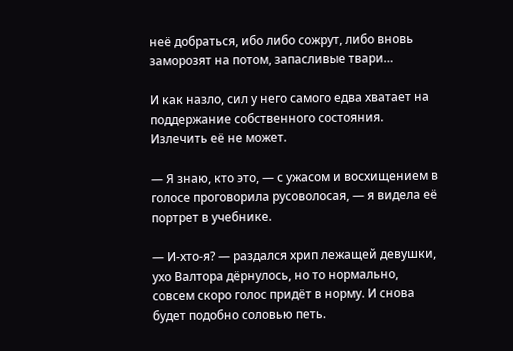неё добраться, ибо либо сожрут, либо вновь заморозят на потом, запасливые твари…

И как назло, сил у него самого едва хватает на поддержание собственного состояния. Излечить её не может.

— Я знаю, кто это, — с ужасом и восхищением в голосе проговорила русоволосая, — я видела её портрет в учебнике.

— И-хто-я? — раздался хрип лежащей девушки, ухо Валтора дёрнулось, но то нормально, совсем скоро голос придёт в норму. И снова будет подобно соловью петь.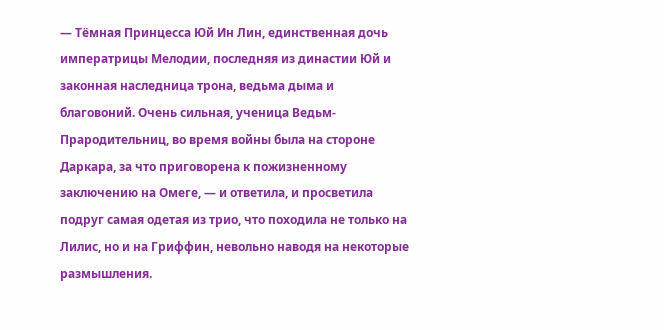— Тёмная Принцесса Юй Ин Лин, единственная дочь императрицы Мелодии, последняя из династии Юй и законная наследница трона, ведьма дыма и благовоний. Очень сильная, ученица Ведьм-Прародительниц, во время войны была на стороне Даркара, за что приговорена к пожизненному заключению на Омеге, — и ответила, и просветила подруг самая одетая из трио, что походила не только на Лилис, но и на Гриффин, невольно наводя на некоторые размышления.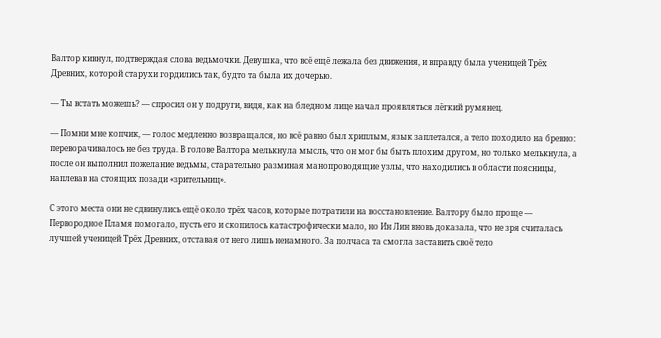Валтор кивнул, подтверждая слова ведьмочки. Девушка, что всё ещё лежала без движения, и вправду была ученицей Трёх Древних, которой старухи гордились так, будто та была их дочерью.

— Ты встать можешь? — спросил он у подруги, видя, как на бледном лице начал проявляться лёгкий румянец.

— Помни мне копчик, — голос медленно возвращался, но всё равно был хриплым, язык заплетался, а тело походило на бревно: переворачивалось не без труда. В голове Валтора мелькнула мысль, что он мог бы быть плохим другом, но только мелькнула, а после он выполнил пожелание ведьмы, старательно разминая манопроводящие узлы, что находились в области поясницы, наплевав на стоящих позади «зрительниц».

С этого места они не сдвинулись ещё около трёх часов, которые потратили на восстановление. Валтору было проще — Первородное Пламя помогало, пусть его и скопилось катастрофически мало, но Ин Лин вновь доказала, что не зря считалась лучшей ученицей Трёх Древних, отставая от него лишь ненамного. За полчаса та смогла заставить своё тело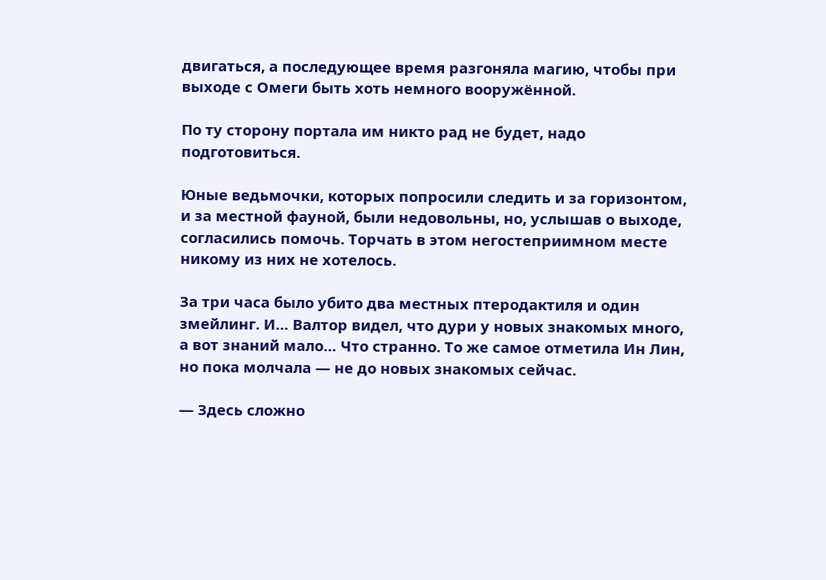двигаться, а последующее время разгоняла магию, чтобы при выходе с Омеги быть хоть немного вооружённой.

По ту сторону портала им никто рад не будет, надо подготовиться.

Юные ведьмочки, которых попросили следить и за горизонтом, и за местной фауной, были недовольны, но, услышав о выходе, согласились помочь. Торчать в этом негостеприимном месте никому из них не хотелось.

За три часа было убито два местных птеродактиля и один змейлинг. И… Валтор видел, что дури у новых знакомых много, а вот знаний мало… Что странно. То же самое отметила Ин Лин, но пока молчала — не до новых знакомых сейчас.

— Здесь сложно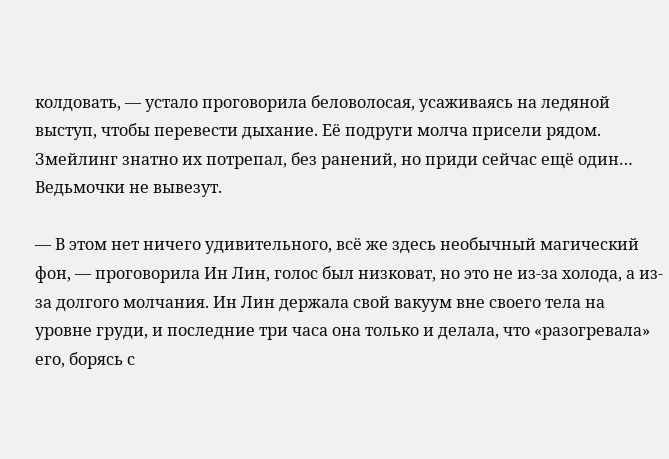колдовать, — устало проговорила беловолосая, усаживаясь на ледяной выступ, чтобы перевести дыхание. Её подруги молча присели рядом. Змейлинг знатно их потрепал, без ранений, но приди сейчас ещё один… Ведьмочки не вывезут.

— В этом нет ничего удивительного, всё же здесь необычный магический фон, — проговорила Ин Лин, голос был низковат, но это не из-за холода, а из-за долгого молчания. Ин Лин держала свой вакуум вне своего тела на уровне груди, и последние три часа она только и делала, что «разогревала» его, борясь с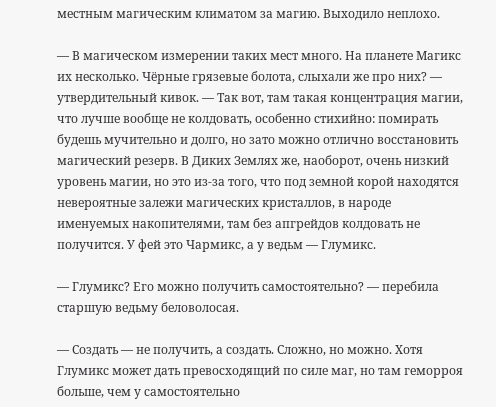местным магическим климатом за магию. Выходило неплохо.

— В магическом измерении таких мест много. На планете Магикс их несколько. Чёрные грязевые болота, слыхали же про них? — утвердительный кивок. — Так вот, там такая концентрация магии, что лучше вообще не колдовать, особенно стихийно: помирать будешь мучительно и долго, но зато можно отлично восстановить магический резерв. В Диких Землях же, наоборот, очень низкий уровень магии, но это из-за того, что под земной корой находятся невероятные залежи магических кристаллов, в народе именуемых накопителями, там без апгрейдов колдовать не получится. У фей это Чармикс, а у ведьм — Глумикс.

— Глумикс? Его можно получить самостоятельно? — перебила старшую ведьму беловолосая.

— Создать — не получить, а создать. Сложно, но можно. Хотя Глумикс может дать превосходящий по силе маг, но там геморроя больше, чем у самостоятельно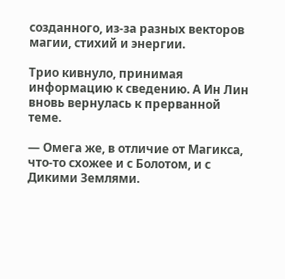созданного, из-за разных векторов магии, стихий и энергии.

Трио кивнуло, принимая информацию к сведению. А Ин Лин вновь вернулась к прерванной теме.

— Омега же, в отличие от Магикса, что-то схожее и с Болотом, и с Дикими Землями.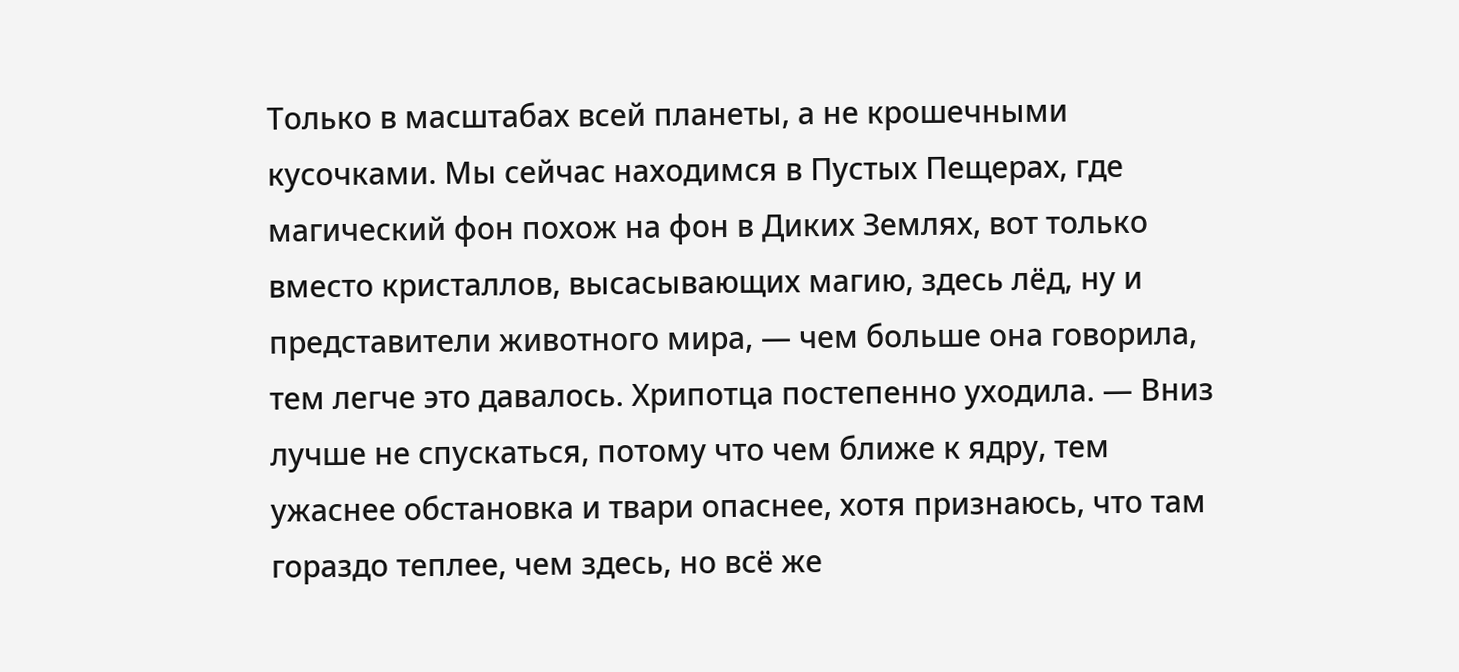Только в масштабах всей планеты, а не крошечными кусочками. Мы сейчас находимся в Пустых Пещерах, где магический фон похож на фон в Диких Землях, вот только вместо кристаллов, высасывающих магию, здесь лёд, ну и представители животного мира, — чем больше она говорила, тем легче это давалось. Хрипотца постепенно уходила. — Вниз лучше не спускаться, потому что чем ближе к ядру, тем ужаснее обстановка и твари опаснее, хотя признаюсь, что там гораздо теплее, чем здесь, но всё же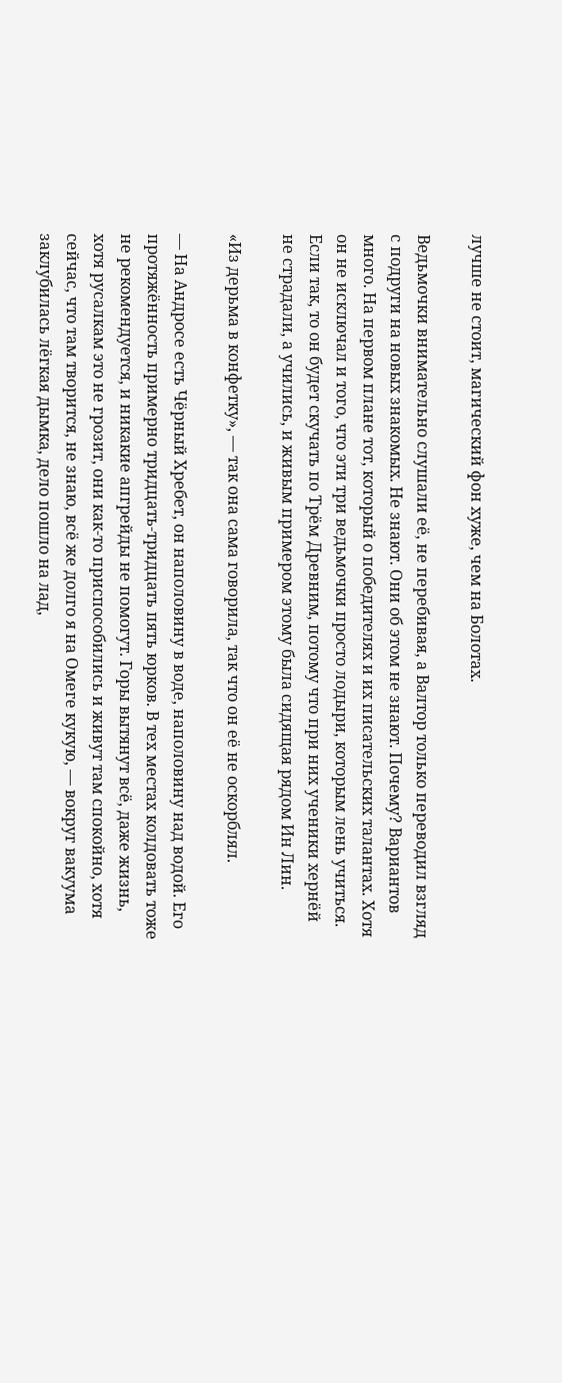лучше не стоит, магический фон хуже, чем на Болотах.

Ведьмочки внимательно слушали её, не перебивая, а Валтор только переводил взгляд с подруги на новых знакомых. Не знают. Они об этом не знают. Почему? Вариантов много. На первом плане тот, который о победителях и их писательских талантах. Хотя он не исключал и того, что эти три ведьмочки просто лодыри, которым лень учиться. Если так, то он будет скучать по Трём Древним, потому что при них ученики хернёй не страдали, а учились, и живым примером этому была сидящая рядом Ин Лин.

«Из дерьма в конфетку», — так она сама говорила, так что он её не оскорблял.

— На Андросе есть Чёрный Хребет, он наполовину в воде, наполовину над водой. Его протяжённость примерно тридцать-тридцать пять юрков. В тех местах колдовать тоже не рекомендуется, и никакие апгрейды не помогут. Горы вытянут всё, даже жизнь, хотя русалкам это не грозит, они как-то приспособились и живут там спокойно, хотя сейчас, что там творится, не знаю, всё же долго я на Омеге кукую, — вокруг вакуума заклубилась лёгкая дымка, дело пошло на лад,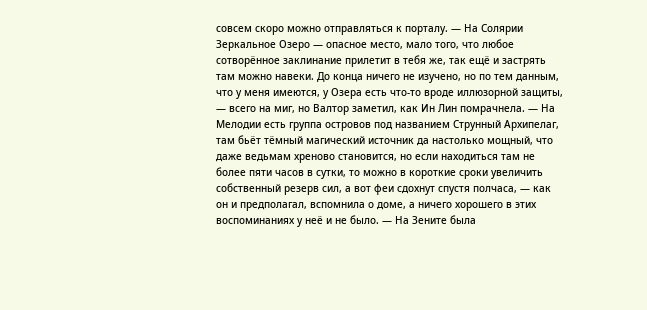совсем скоро можно отправляться к порталу. — На Солярии Зеркальное Озеро — опасное место, мало того, что любое сотворённое заклинание прилетит в тебя же, так ещё и застрять там можно навеки. До конца ничего не изучено, но по тем данным, что у меня имеются, у Озера есть что-то вроде иллюзорной защиты, — всего на миг, но Валтор заметил, как Ин Лин помрачнела. — На Мелодии есть группа островов под названием Струнный Архипелаг, там бьёт тёмный магический источник да настолько мощный, что даже ведьмам хреново становится, но если находиться там не более пяти часов в сутки, то можно в короткие сроки увеличить собственный резерв сил, а вот феи сдохнут спустя полчаса, — как он и предполагал, вспомнила о доме, а ничего хорошего в этих воспоминаниях у неё и не было. — На Зените была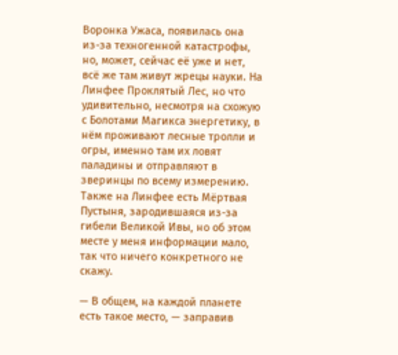Воронка Ужаса, появилась она из-за техногенной катастрофы, но, может, сейчас её уже и нет, всё же там живут жрецы науки. На Линфее Проклятый Лес, но что удивительно, несмотря на схожую с Болотами Магикса энергетику, в нём проживают лесные тролли и огры, именно там их ловят паладины и отправляют в зверинцы по всему измерению. Также на Линфее есть Мёртвая Пустыня, зародившаяся из-за гибели Великой Ивы, но об этом месте у меня информации мало, так что ничего конкретного не скажу.

— В общем, на каждой планете есть такое место, — заправив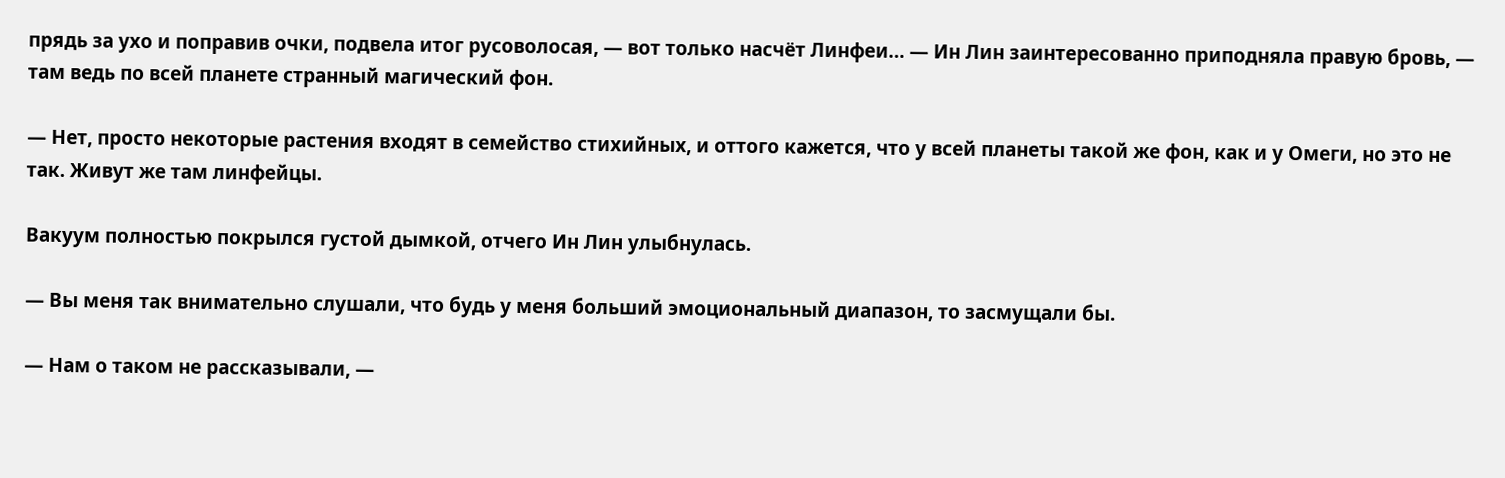прядь за ухо и поправив очки, подвела итог русоволосая, — вот только насчёт Линфеи… — Ин Лин заинтересованно приподняла правую бровь, — там ведь по всей планете странный магический фон.

— Нет, просто некоторые растения входят в семейство стихийных, и оттого кажется, что у всей планеты такой же фон, как и у Омеги, но это не так. Живут же там линфейцы.

Вакуум полностью покрылся густой дымкой, отчего Ин Лин улыбнулась.

— Вы меня так внимательно слушали, что будь у меня больший эмоциональный диапазон, то засмущали бы.

— Нам о таком не рассказывали, —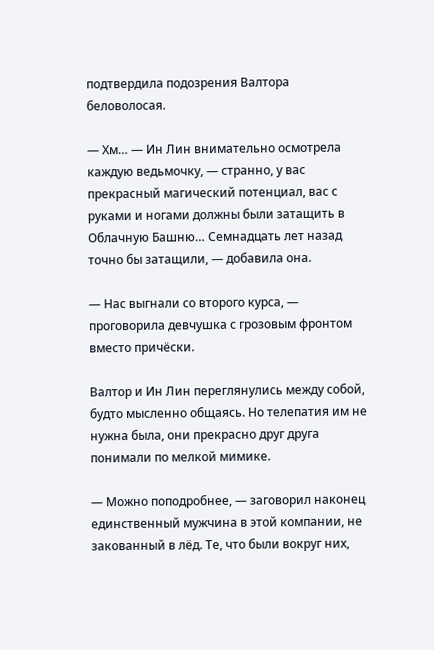подтвердила подозрения Валтора беловолосая.

— Хм… — Ин Лин внимательно осмотрела каждую ведьмочку, — странно, у вас прекрасный магический потенциал, вас с руками и ногами должны были затащить в Облачную Башню… Семнадцать лет назад точно бы затащили, — добавила она.

— Нас выгнали со второго курса, — проговорила девчушка с грозовым фронтом вместо причёски.

Валтор и Ин Лин переглянулись между собой, будто мысленно общаясь. Но телепатия им не нужна была, они прекрасно друг друга понимали по мелкой мимике.

— Можно поподробнее, — заговорил наконец единственный мужчина в этой компании, не закованный в лёд. Те, что были вокруг них,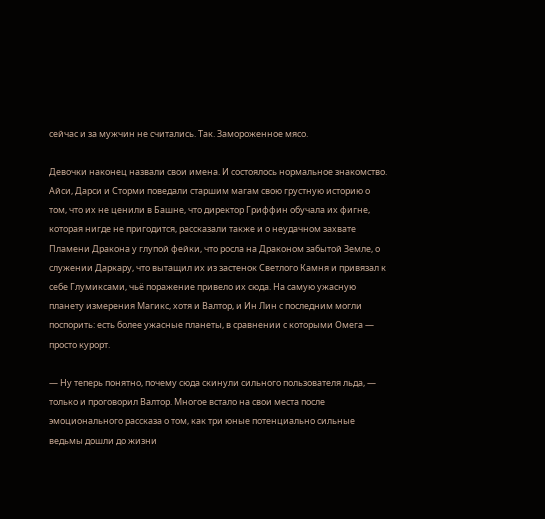сейчас и за мужчин не считались. Так. Замороженное мясо.

Девочки наконец назвали свои имена. И состоялось нормальное знакомство. Айси, Дарси и Сторми поведали старшим магам свою грустную историю о том, что их не ценили в Башне, что директор Гриффин обучала их фигне, которая нигде не пригодится, рассказали также и о неудачном захвате Пламени Дракона у глупой фейки, что росла на Драконом забытой Земле, о служении Даркару, что вытащил их из застенок Светлого Камня и привязал к себе Глумиксами, чьё поражение привело их сюда. На самую ужасную планету измерения Магикс, хотя и Валтор, и Ин Лин с последним могли поспорить: есть более ужасные планеты, в сравнении с которыми Омега — просто курорт.

— Ну теперь понятно, почему сюда скинули сильного пользователя льда, — только и проговорил Валтор. Многое встало на свои места после эмоционального рассказа о том, как три юные потенциально сильные ведьмы дошли до жизни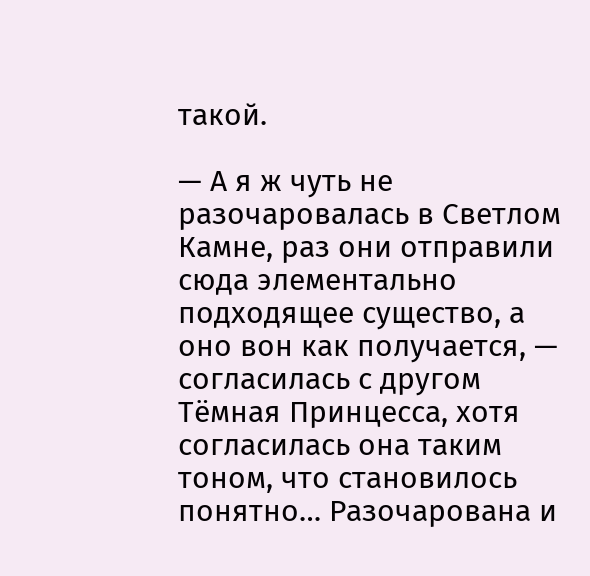такой.

— А я ж чуть не разочаровалась в Светлом Камне, раз они отправили сюда элементально подходящее существо, а оно вон как получается, — согласилась с другом Тёмная Принцесса, хотя согласилась она таким тоном, что становилось понятно… Разочарована и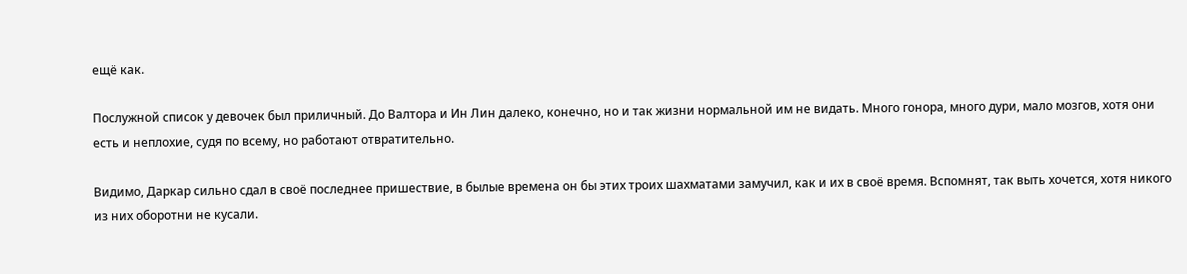ещё как.

Послужной список у девочек был приличный. До Валтора и Ин Лин далеко, конечно, но и так жизни нормальной им не видать. Много гонора, много дури, мало мозгов, хотя они есть и неплохие, судя по всему, но работают отвратительно.

Видимо, Даркар сильно сдал в своё последнее пришествие, в былые времена он бы этих троих шахматами замучил, как и их в своё время. Вспомнят, так выть хочется, хотя никого из них оборотни не кусали.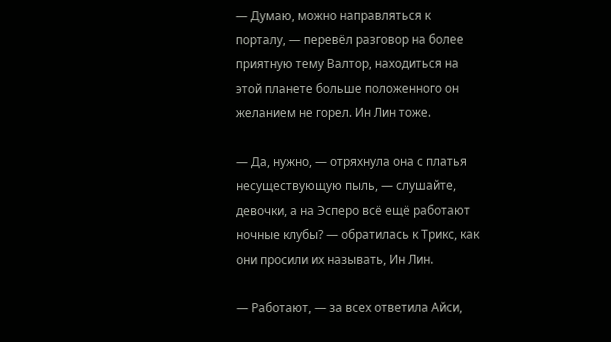— Думаю, можно направляться к порталу, — перевёл разговор на более приятную тему Валтор, находиться на этой планете больше положенного он желанием не горел. Ин Лин тоже.

— Да, нужно, — отряхнула она с платья несуществующую пыль, — слушайте, девочки, а на Эсперо всё ещё работают ночные клубы? — обратилась к Трикс, как они просили их называть, Ин Лин.

— Работают, — за всех ответила Айси,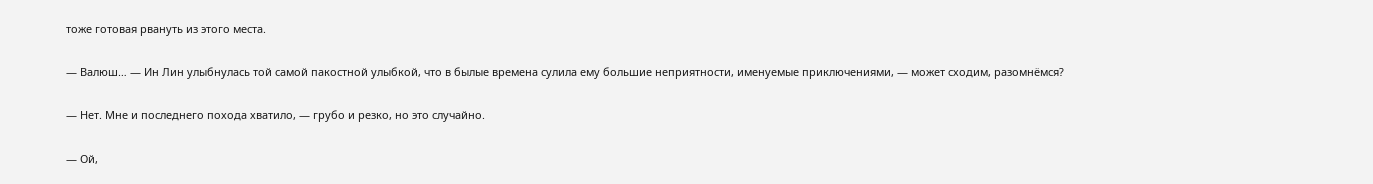тоже готовая рвануть из этого места.

— Валюш… — Ин Лин улыбнулась той самой пакостной улыбкой, что в былые времена сулила ему большие неприятности, именуемые приключениями, — может сходим, разомнёмся?

— Нет. Мне и последнего похода хватило, — грубо и резко, но это случайно.

— Ой,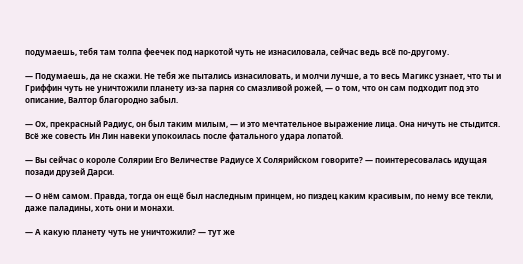подумаешь, тебя там толпа феечек под наркотой чуть не изнасиловала, сейчас ведь всё по-другому.

— Подумаешь, да не скажи. Не тебя же пытались изнасиловать, и молчи лучше, а то весь Магикс узнает, что ты и Гриффин чуть не уничтожили планету из-за парня со смазливой рожей, — о том, что он сам подходит под это описание, Валтор благородно забыл.

— Ох, прекрасный Радиус, он был таким милым, — и это мечтательное выражение лица. Она ничуть не стыдится. Всё же совесть Ин Лин навеки упокоилась после фатального удара лопатой.

— Вы сейчас о короле Солярии Его Величестве Радиусе Х Солярийском говорите? — поинтересовалась идущая позади друзей Дарси.

— О нём самом. Правда, тогда он ещё был наследным принцем, но пиздец каким красивым, по нему все текли, даже паладины, хоть они и монахи.

— А какую планету чуть не уничтожили? — тут же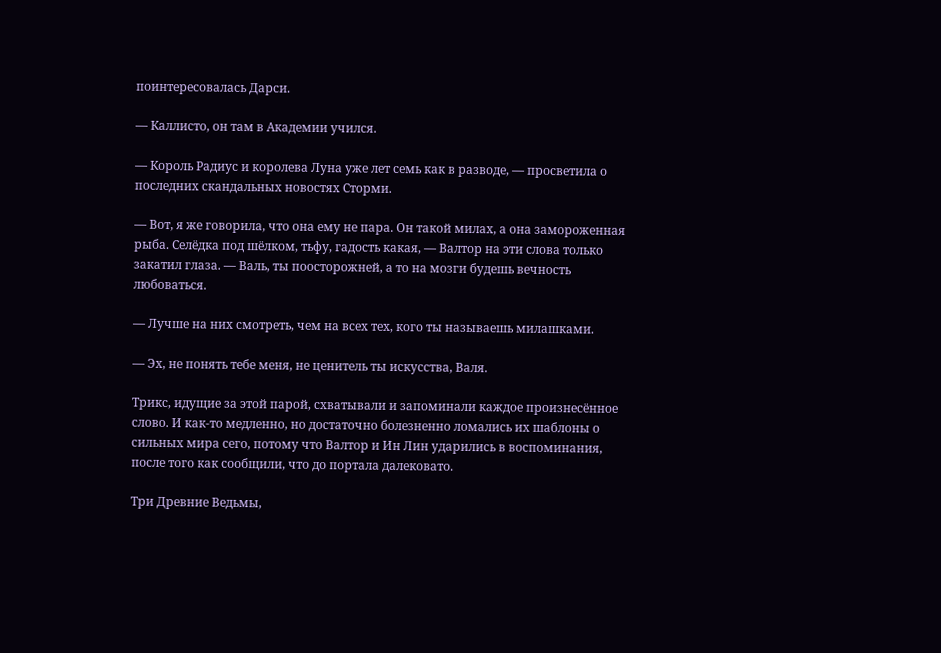поинтересовалась Дарси.

— Каллисто, он там в Академии учился.

— Король Радиус и королева Луна уже лет семь как в разводе, — просветила о последних скандальных новостях Сторми.

— Вот, я же говорила, что она ему не пара. Он такой милах, а она замороженная рыба. Селёдка под шёлком, тьфу, гадость какая, — Валтор на эти слова только закатил глаза. — Валь, ты поосторожней, а то на мозги будешь вечность любоваться.

— Лучше на них смотреть, чем на всех тех, кого ты называешь милашками.

— Эх, не понять тебе меня, не ценитель ты искусства, Валя.

Трикс, идущие за этой парой, схватывали и запоминали каждое произнесённое слово. И как-то медленно, но достаточно болезненно ломались их шаблоны о сильных мира сего, потому что Валтор и Ин Лин ударились в воспоминания, после того как сообщили, что до портала далековато.

Три Древние Ведьмы,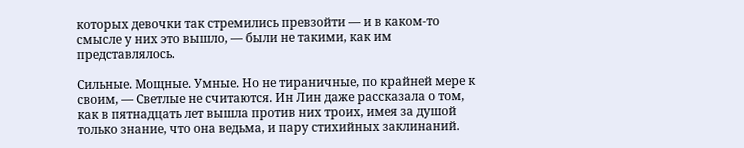которых девочки так стремились превзойти — и в каком-то смысле у них это вышло, — были не такими, как им представлялось.

Сильные. Мощные. Умные. Но не тираничные, по крайней мере к своим, — Светлые не считаются. Ин Лин даже рассказала о том, как в пятнадцать лет вышла против них троих, имея за душой только знание, что она ведьма, и пару стихийных заклинаний.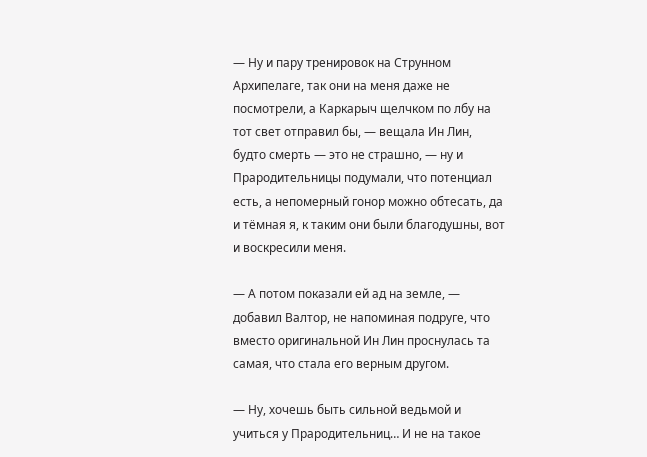— Ну и пару тренировок на Струнном Архипелаге, так они на меня даже не посмотрели, а Каркарыч щелчком по лбу на тот свет отправил бы, — вещала Ин Лин, будто смерть — это не страшно, — ну и Прародительницы подумали, что потенциал есть, а непомерный гонор можно обтесать, да и тёмная я, к таким они были благодушны, вот и воскресили меня.

— А потом показали ей ад на земле, — добавил Валтор, не напоминая подруге, что вместо оригинальной Ин Лин проснулась та самая, что стала его верным другом.

— Ну, хочешь быть сильной ведьмой и учиться у Прародительниц… И не на такое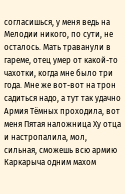согласишься, у меня ведь на Мелодии никого, по сути, не осталось. Мать траванули в гареме, отец умер от какой-то чахотки, когда мне было три года. Мне же вот-вот на трон садиться надо, а тут так удачно Армия Тёмных проходила, вот меня Пятая наложница Ху отца и настропалила, мол, сильная, сможешь всю армию Каркарыча одним махом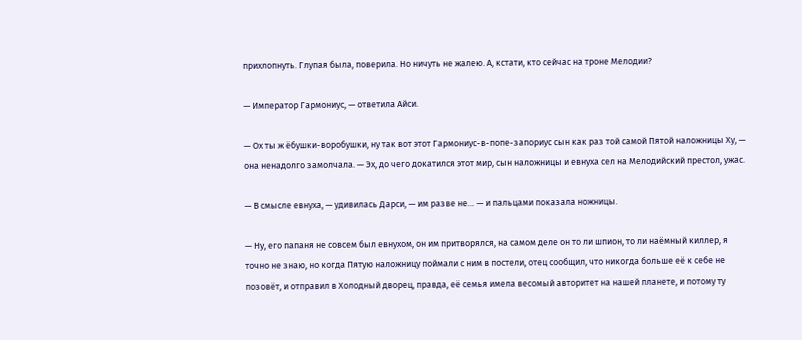прихлопнуть. Глупая была, поверила. Но ничуть не жалею. А, кстати, кто сейчас на троне Мелодии?

— Император Гармониус, — ответила Айси.

— Ох ты ж ёбушки-воробушки, ну так вот этот Гармониус-в-попе-запориус сын как раз той самой Пятой наложницы Ху, — она ненадолго замолчала. — Эх, до чего докатился этот мир, сын наложницы и евнуха сел на Мелодийский престол, ужас.

— В смысле евнуха, — удивилась Дарси, — им разве не… — и пальцами показала ножницы.

— Ну, его папаня не совсем был евнухом, он им притворялся, на самом деле он то ли шпион, то ли наёмный киллер, я точно не знаю, но когда Пятую наложницу поймали с ним в постели, отец сообщил, что никогда больше её к себе не позовёт, и отправил в Холодный дворец, правда, её семья имела весомый авторитет на нашей планете, и потому ту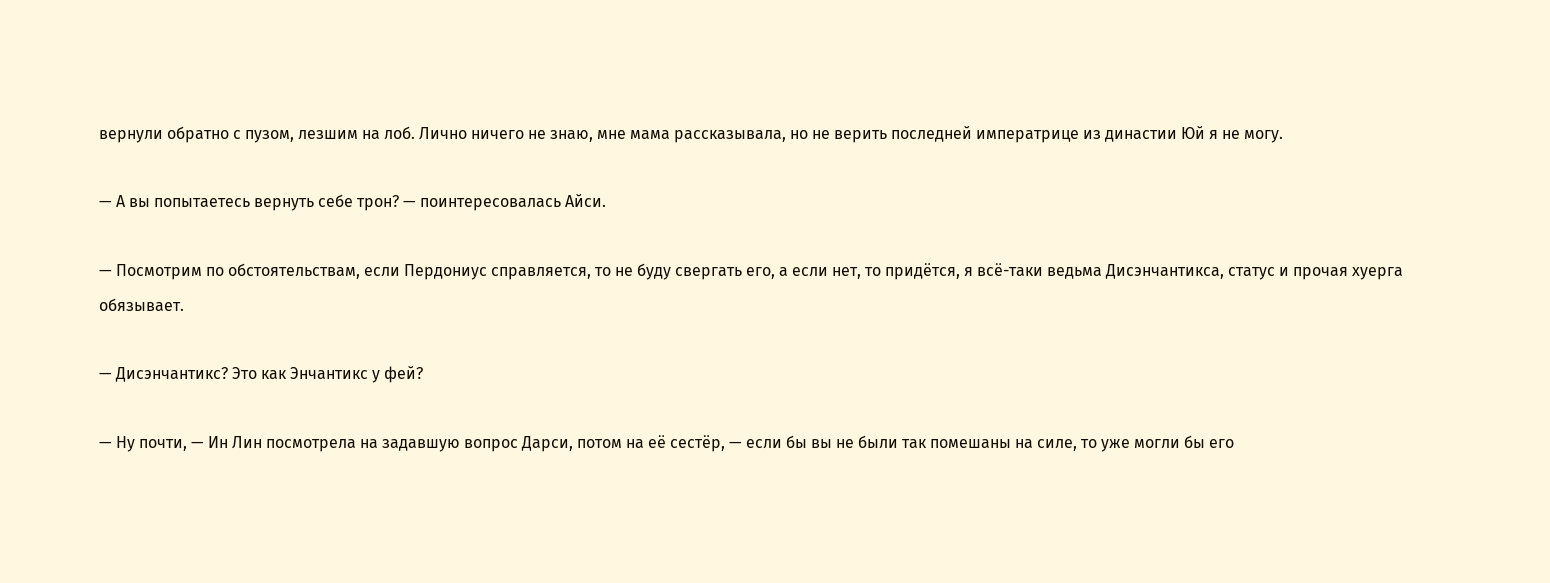вернули обратно с пузом, лезшим на лоб. Лично ничего не знаю, мне мама рассказывала, но не верить последней императрице из династии Юй я не могу.

— А вы попытаетесь вернуть себе трон? — поинтересовалась Айси.

— Посмотрим по обстоятельствам, если Пердониус справляется, то не буду свергать его, а если нет, то придётся, я всё-таки ведьма Дисэнчантикса, статус и прочая хуерга обязывает.

— Дисэнчантикс? Это как Энчантикс у фей?

— Ну почти, — Ин Лин посмотрела на задавшую вопрос Дарси, потом на её сестёр, — если бы вы не были так помешаны на силе, то уже могли бы его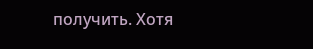получить. Хотя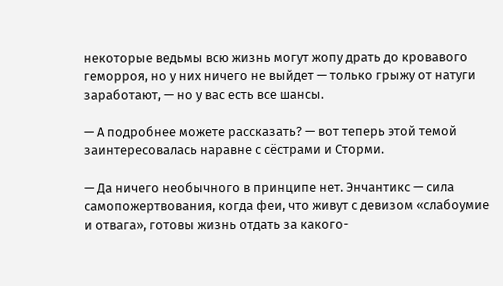некоторые ведьмы всю жизнь могут жопу драть до кровавого геморроя, но у них ничего не выйдет — только грыжу от натуги заработают, — но у вас есть все шансы.

— А подробнее можете рассказать? — вот теперь этой темой заинтересовалась наравне с сёстрами и Сторми.

— Да ничего необычного в принципе нет. Энчантикс — сила самопожертвования, когда феи, что живут с девизом «слабоумие и отвага», готовы жизнь отдать за какого-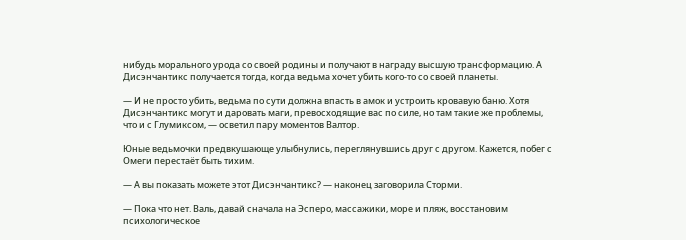нибудь морального урода со своей родины и получают в награду высшую трансформацию. А Дисэнчантикс получается тогда, когда ведьма хочет убить кого-то со своей планеты.

— И не просто убить, ведьма по сути должна впасть в амок и устроить кровавую баню. Хотя Дисэнчантикс могут и даровать маги, превосходящие вас по силе, но там такие же проблемы, что и с Глумиксом, — осветил пару моментов Валтор.

Юные ведьмочки предвкушающе улыбнулись, переглянувшись друг с другом. Кажется, побег с Омеги перестаёт быть тихим.

— А вы показать можете этот Дисэнчантикс? — наконец заговорила Сторми.

— Пока что нет. Валь, давай сначала на Эсперо, массажики, море и пляж, восстановим психологическое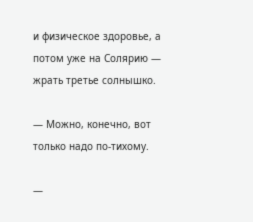и физическое здоровье, а потом уже на Солярию — жрать третье солнышко.

— Можно, конечно, вот только надо по-тихому.

—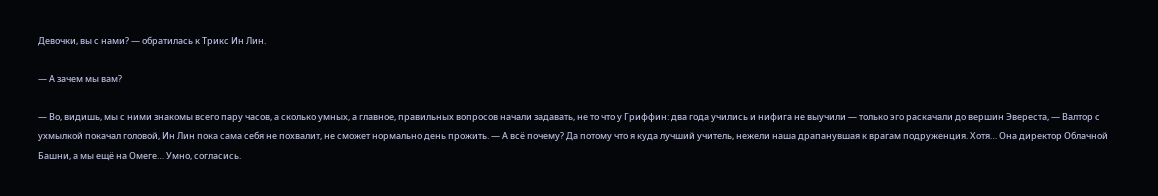Девочки, вы с нами? — обратилась к Трикс Ин Лин.

— А зачем мы вам?

— Во, видишь, мы с ними знакомы всего пару часов, а сколько умных, а главное, правильных вопросов начали задавать, не то что у Гриффин: два года учились и нифига не выучили — только эго раскачали до вершин Эвереста, — Валтор с ухмылкой покачал головой, Ин Лин пока сама себя не похвалит, не сможет нормально день прожить. — А всё почему? Да потому что я куда лучший учитель, нежели наша драпанувшая к врагам подруженция. Хотя… Она директор Облачной Башни, а мы ещё на Омеге… Умно, согласись.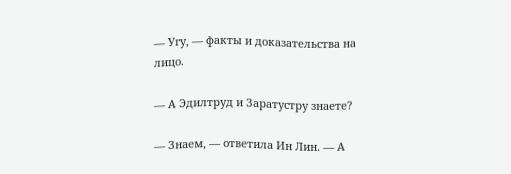— Угу, — факты и доказательства на лицо.

— А Эдилтруд и Заратустру знаете?

— Знаем, — ответила Ин Лин. — А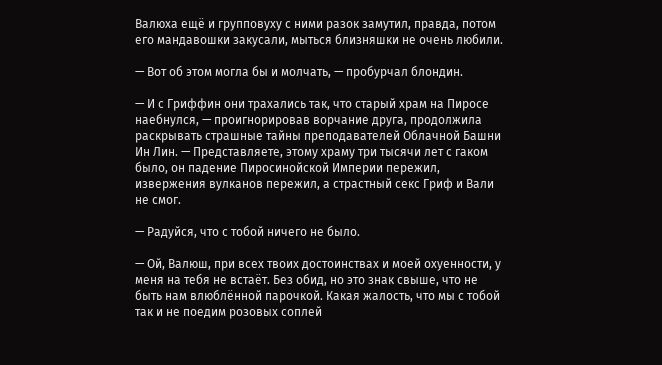Валюха ещё и групповуху с ними разок замутил, правда, потом его мандавошки закусали, мыться близняшки не очень любили.

— Вот об этом могла бы и молчать, — пробурчал блондин.

— И с Гриффин они трахались так, что старый храм на Пиросе наебнулся, — проигнорировав ворчание друга, продолжила раскрывать страшные тайны преподавателей Облачной Башни Ин Лин. — Представляете, этому храму три тысячи лет с гаком было, он падение Пиросинойской Империи пережил, извержения вулканов пережил, а страстный секс Гриф и Вали не смог.

— Радуйся, что с тобой ничего не было.

— Ой, Валюш, при всех твоих достоинствах и моей охуенности, у меня на тебя не встаёт. Без обид, но это знак свыше, что не быть нам влюблённой парочкой. Какая жалость, что мы с тобой так и не поедим розовых соплей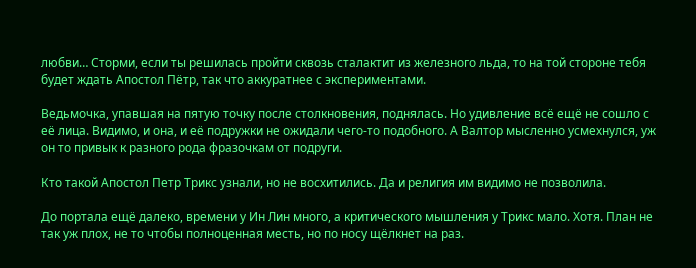любви… Сторми, если ты решилась пройти сквозь сталактит из железного льда, то на той стороне тебя будет ждать Апостол Пётр, так что аккуратнее с экспериментами.

Ведьмочка, упавшая на пятую точку после столкновения, поднялась. Но удивление всё ещё не сошло с её лица. Видимо, и она, и её подружки не ожидали чего-то подобного. А Валтор мысленно усмехнулся, уж он то привык к разного рода фразочкам от подруги.

Кто такой Апостол Петр Трикс узнали, но не восхитились. Да и религия им видимо не позволила.

До портала ещё далеко, времени у Ин Лин много, а критического мышления у Трикс мало. Хотя. План не так уж плох, не то чтобы полноценная месть, но по носу щёлкнет на раз.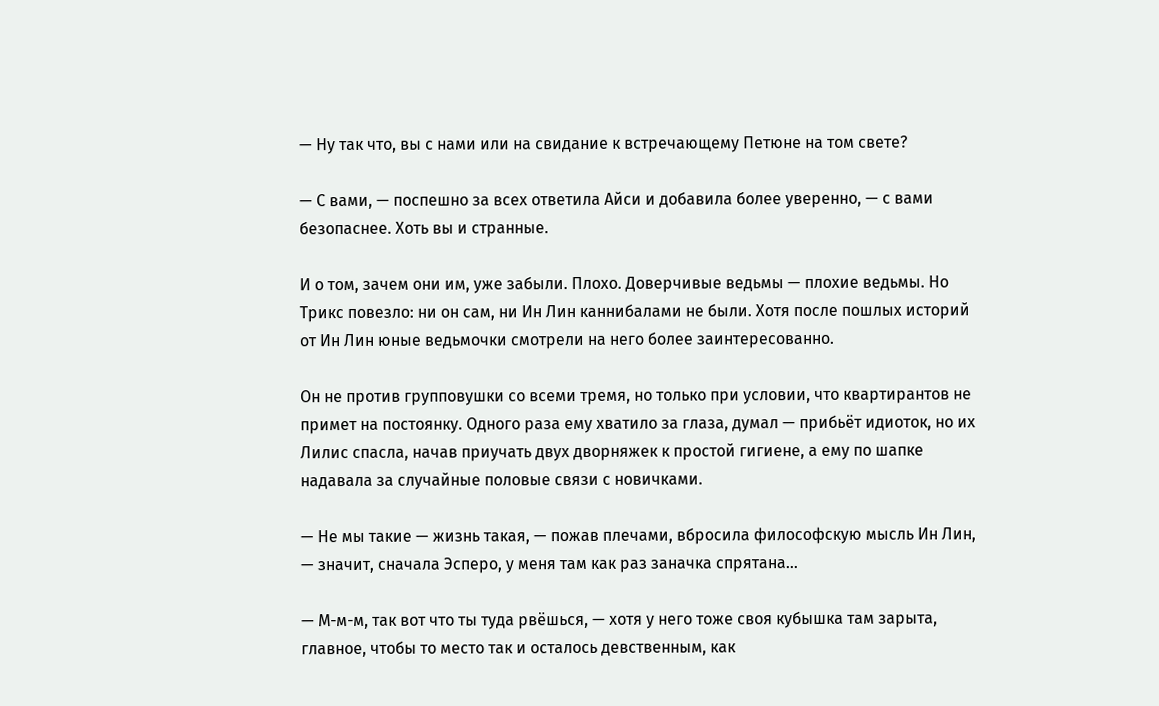— Ну так что, вы с нами или на свидание к встречающему Петюне на том свете?

— С вами, — поспешно за всех ответила Айси и добавила более уверенно, — с вами безопаснее. Хоть вы и странные.

И о том, зачем они им, уже забыли. Плохо. Доверчивые ведьмы — плохие ведьмы. Но Трикс повезло: ни он сам, ни Ин Лин каннибалами не были. Хотя после пошлых историй от Ин Лин юные ведьмочки смотрели на него более заинтересованно.

Он не против групповушки со всеми тремя, но только при условии, что квартирантов не примет на постоянку. Одного раза ему хватило за глаза, думал — прибьёт идиоток, но их Лилис спасла, начав приучать двух дворняжек к простой гигиене, а ему по шапке надавала за случайные половые связи с новичками.

— Не мы такие — жизнь такая, — пожав плечами, вбросила философскую мысль Ин Лин, — значит, сначала Эсперо, у меня там как раз заначка спрятана…

— М-м-м, так вот что ты туда рвёшься, — хотя у него тоже своя кубышка там зарыта, главное, чтобы то место так и осталось девственным, как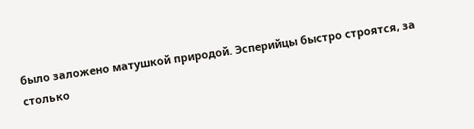было заложено матушкой природой. Эсперийцы быстро строятся, за столько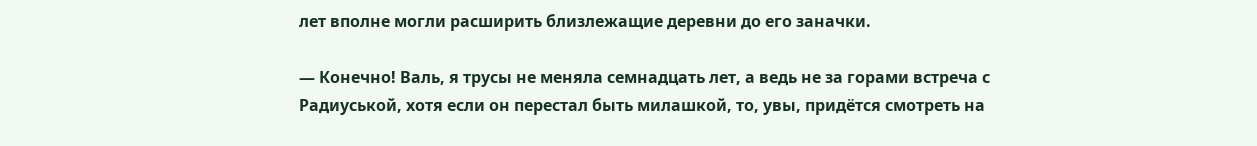лет вполне могли расширить близлежащие деревни до его заначки.

— Конечно! Валь, я трусы не меняла семнадцать лет, а ведь не за горами встреча с Радиуськой, хотя если он перестал быть милашкой, то, увы, придётся смотреть на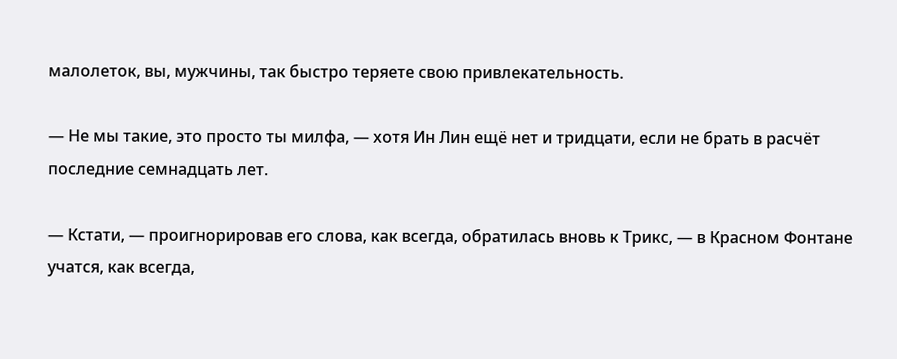малолеток, вы, мужчины, так быстро теряете свою привлекательность.

— Не мы такие, это просто ты милфа, — хотя Ин Лин ещё нет и тридцати, если не брать в расчёт последние семнадцать лет.

— Кстати, — проигнорировав его слова, как всегда, обратилась вновь к Трикс, — в Красном Фонтане учатся, как всегда,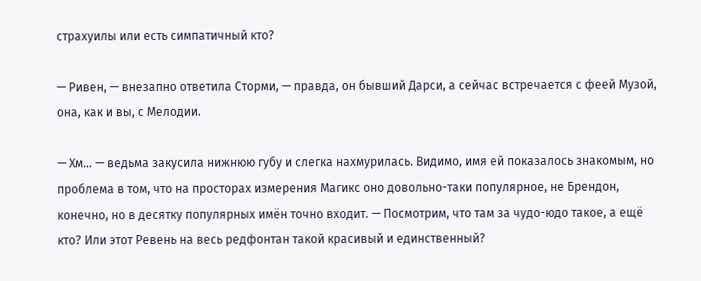страхуилы или есть симпатичный кто?

— Ривен, — внезапно ответила Сторми, — правда, он бывший Дарси, а сейчас встречается с феей Музой, она, как и вы, с Мелодии.

— Хм… — ведьма закусила нижнюю губу и слегка нахмурилась. Видимо, имя ей показалось знакомым, но проблема в том, что на просторах измерения Магикс оно довольно-таки популярное, не Брендон, конечно, но в десятку популярных имён точно входит. — Посмотрим, что там за чудо-юдо такое, а ещё кто? Или этот Ревень на весь редфонтан такой красивый и единственный?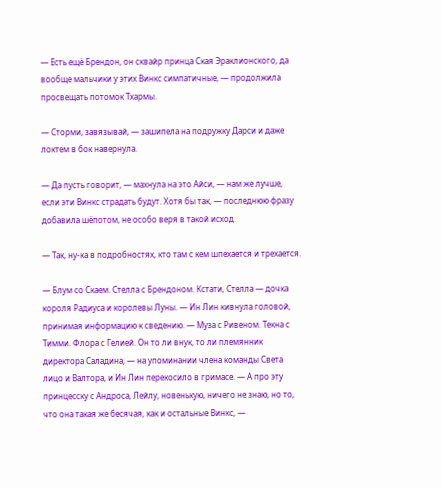— Есть ещё Брендон, он сквайр принца Ская Эраклионского, да вообще мальчики у этих Винкс симпатичные, — продолжила просвещать потомок Тхармы.

— Сторми, завязывай, — зашипела на подружку Дарси и даже локтем в бок навернула.

— Да пусть говорит, — махнула на это Айси, — нам же лучше, если эти Винкс страдать будут. Хотя бы так, — последнюю фразу добавила шёпотом, не особо веря в такой исход.

— Так, ну-ка в подробностях, кто там с кем шпехается и трехается.

— Блум со Скаем. Стелла с Брендоном. Кстати, Стелла — дочка короля Радиуса и королевы Луны. — Ин Лин кивнула головой, принимая информацию к сведению. — Муза с Ривеном. Текна с Тимми. Флора с Гелией. Он то ли внук, то ли племянник директора Саладина, — на упоминании члена команды Света лицо и Валтора, и Ин Лин перекосило в гримасе. — А про эту принцесску с Андроса, Лейлу, новенькую, ничего не знаю, но то, что она такая же бесячая, как и остальные Винкс, —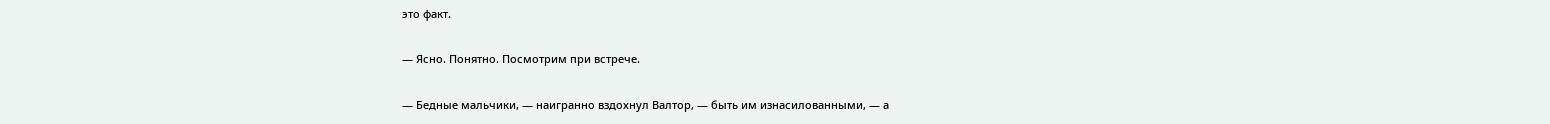это факт.

— Ясно. Понятно. Посмотрим при встрече.

— Бедные мальчики, — наигранно вздохнул Валтор, — быть им изнасилованными, — а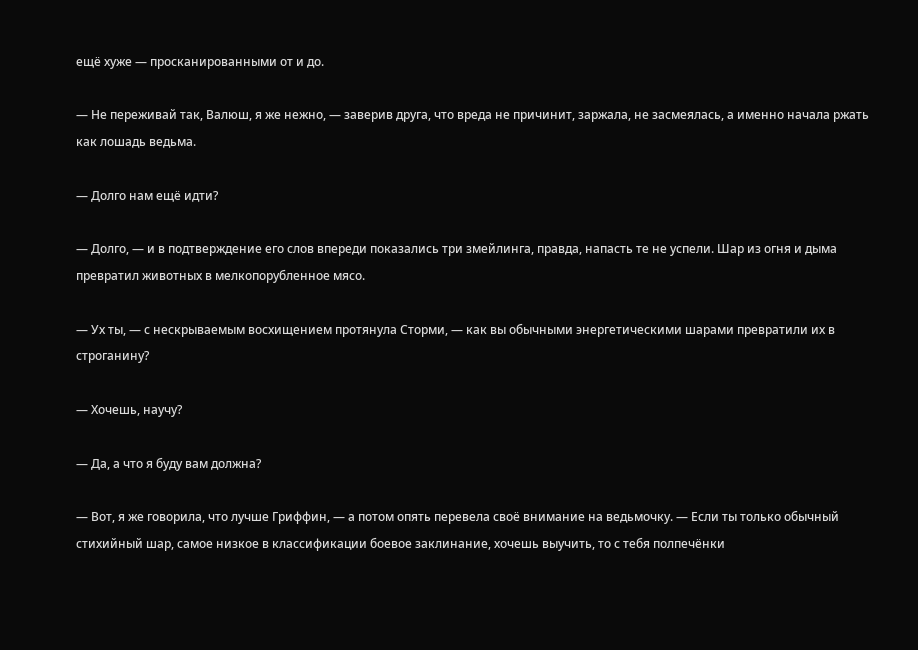ещё хуже — просканированными от и до.

— Не переживай так, Валюш, я же нежно, — заверив друга, что вреда не причинит, заржала, не засмеялась, а именно начала ржать как лошадь ведьма.

— Долго нам ещё идти?

— Долго, — и в подтверждение его слов впереди показались три змейлинга, правда, напасть те не успели. Шар из огня и дыма превратил животных в мелкопорубленное мясо.

— Ух ты, — с нескрываемым восхищением протянула Сторми, — как вы обычными энергетическими шарами превратили их в строганину?

— Хочешь, научу?

— Да, а что я буду вам должна?

— Вот, я же говорила, что лучше Гриффин, — а потом опять перевела своё внимание на ведьмочку. — Если ты только обычный стихийный шар, самое низкое в классификации боевое заклинание, хочешь выучить, то с тебя полпечёнки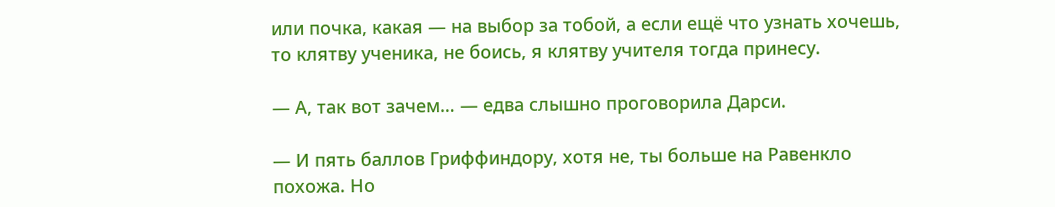или почка, какая — на выбор за тобой, а если ещё что узнать хочешь, то клятву ученика, не боись, я клятву учителя тогда принесу.

— А, так вот зачем… — едва слышно проговорила Дарси.

— И пять баллов Гриффиндору, хотя не, ты больше на Равенкло похожа. Но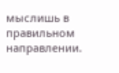мыслишь в правильном направлении.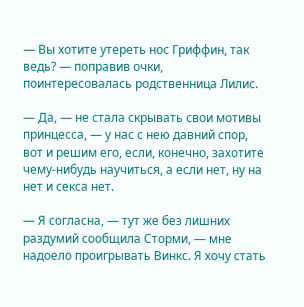— Вы хотите утереть нос Гриффин, так ведь? — поправив очки, поинтересовалась родственница Лилис.

— Да, — не стала скрывать свои мотивы принцесса, — у нас с нею давний спор, вот и решим его, если, конечно, захотите чему-нибудь научиться, а если нет, ну на нет и секса нет.

— Я согласна, — тут же без лишних раздумий сообщила Сторми, — мне надоело проигрывать Винкс. Я хочу стать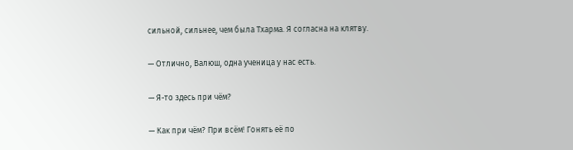сильной, сильнее, чем была Тхарма. Я согласна на клятву.

— Отлично, Валюш, одна ученица у нас есть.

— Я-то здесь при чём?

— Как при чём? При всём! Гонять её по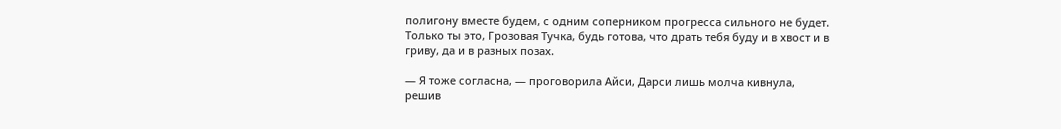полигону вместе будем, с одним соперником прогресса сильного не будет. Только ты это, Грозовая Тучка, будь готова, что драть тебя буду и в хвост и в гриву, да и в разных позах.

— Я тоже согласна, — проговорила Айси, Дарси лишь молча кивнула, решив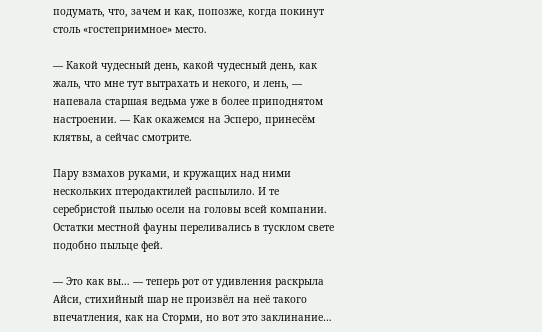подумать, что, зачем и как, попозже, когда покинут столь «гостеприимное» место.

— Какой чудесный день, какой чудесный день, как жаль, что мне тут вытрахать и некого, и лень, — напевала старшая ведьма уже в более приподнятом настроении. — Как окажемся на Эсперо, принесём клятвы, а сейчас смотрите.

Пару взмахов руками, и кружащих над ними нескольких птеродактилей распылило. И те серебристой пылью осели на головы всей компании. Остатки местной фауны переливались в тусклом свете подобно пыльце фей.

— Это как вы… — теперь рот от удивления раскрыла Айси, стихийный шар не произвёл на неё такого впечатления, как на Сторми, но вот это заклинание…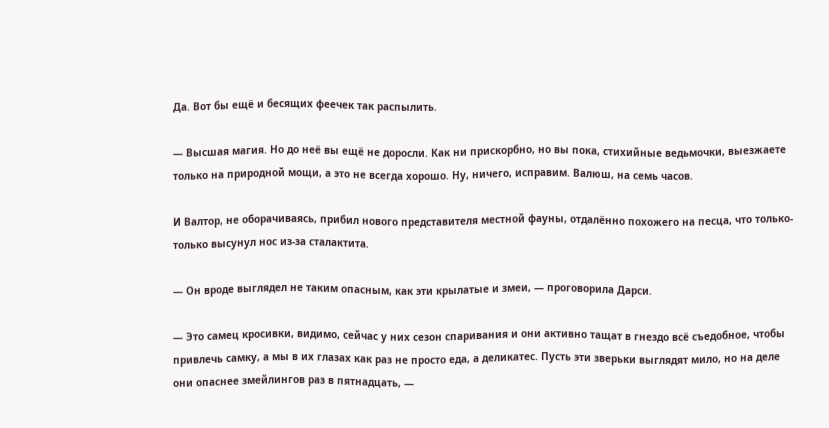Да. Вот бы ещё и бесящих феечек так распылить.

— Высшая магия. Но до неё вы ещё не доросли. Как ни прискорбно, но вы пока, стихийные ведьмочки, выезжаете только на природной мощи, а это не всегда хорошо. Ну, ничего, исправим. Валюш, на семь часов.

И Валтор, не оборачиваясь, прибил нового представителя местной фауны, отдалённо похожего на песца, что только-только высунул нос из-за сталактита.

— Он вроде выглядел не таким опасным, как эти крылатые и змеи, — проговорила Дарси.

— Это самец кросивки, видимо, сейчас у них сезон спаривания и они активно тащат в гнездо всё съедобное, чтобы привлечь самку, а мы в их глазах как раз не просто еда, а деликатес. Пусть эти зверьки выглядят мило, но на деле они опаснее змейлингов раз в пятнадцать, —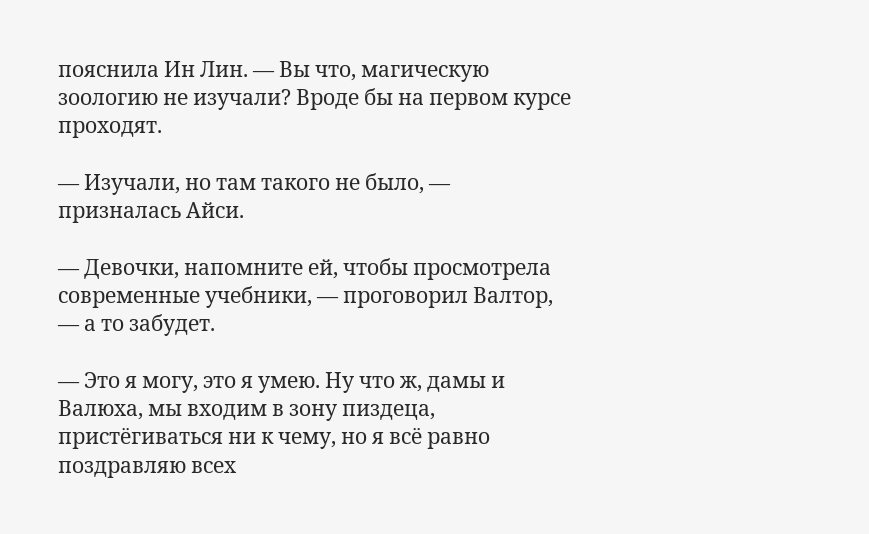пояснила Ин Лин. — Вы что, магическую зоологию не изучали? Вроде бы на первом курсе проходят.

— Изучали, но там такого не было, — призналась Айси.

— Девочки, напомните ей, чтобы просмотрела современные учебники, — проговорил Валтор, — а то забудет.

— Это я могу, это я умею. Ну что ж, дамы и Валюха, мы входим в зону пиздеца, пристёгиваться ни к чему, но я всё равно поздравляю всех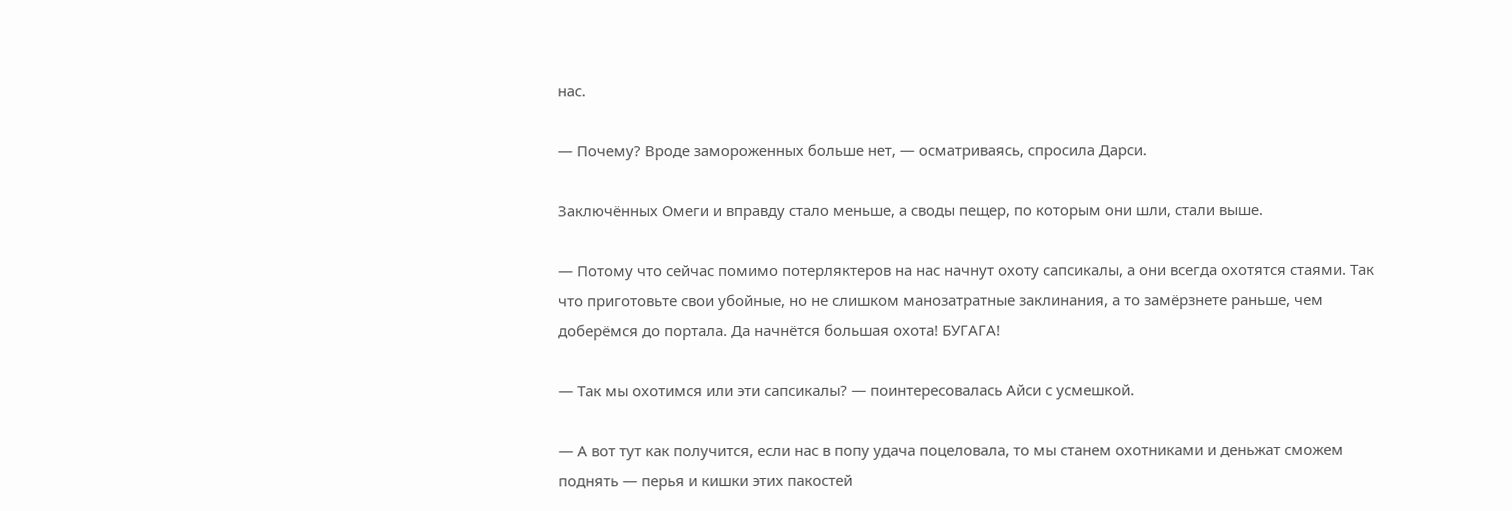нас.

— Почему? Вроде замороженных больше нет, — осматриваясь, спросила Дарси.

Заключённых Омеги и вправду стало меньше, а своды пещер, по которым они шли, стали выше.

— Потому что сейчас помимо потерляктеров на нас начнут охоту сапсикалы, а они всегда охотятся стаями. Так что приготовьте свои убойные, но не слишком манозатратные заклинания, а то замёрзнете раньше, чем доберёмся до портала. Да начнётся большая охота! БУГАГА!

— Так мы охотимся или эти сапсикалы? — поинтересовалась Айси с усмешкой.

— А вот тут как получится, если нас в попу удача поцеловала, то мы станем охотниками и деньжат сможем поднять — перья и кишки этих пакостей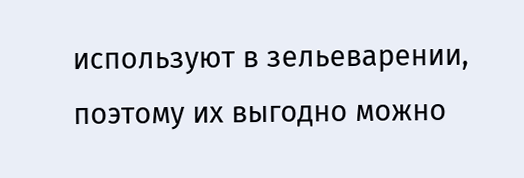используют в зельеварении, поэтому их выгодно можно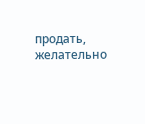продать, желательно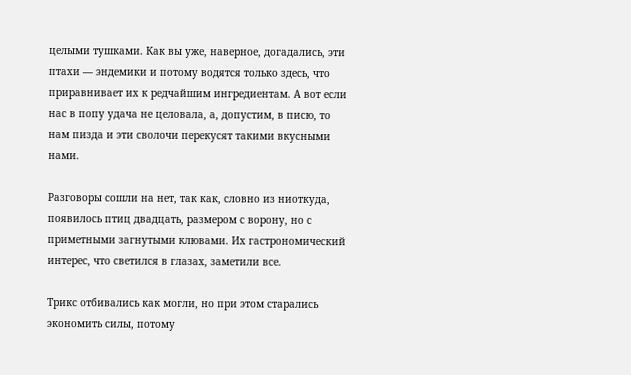целыми тушками. Как вы уже, наверное, догадались, эти птахи — эндемики и потому водятся только здесь, что приравнивает их к редчайшим ингредиентам. А вот если нас в попу удача не целовала, а, допустим, в писю, то нам пизда и эти сволочи перекусят такими вкусными нами.

Разговоры сошли на нет, так как, словно из ниоткуда, появилось птиц двадцать, размером с ворону, но с приметными загнутыми клювами. Их гастрономический интерес, что светился в глазах, заметили все.

Трикс отбивались как могли, но при этом старались экономить силы, потому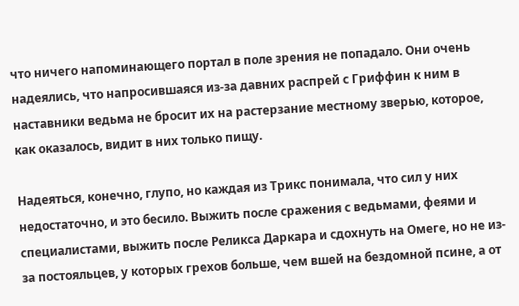что ничего напоминающего портал в поле зрения не попадало. Они очень надеялись, что напросившаяся из-за давних распрей с Гриффин к ним в наставники ведьма не бросит их на растерзание местному зверью, которое, как оказалось, видит в них только пищу.

Надеяться, конечно, глупо, но каждая из Трикс понимала, что сил у них недостаточно, и это бесило. Выжить после сражения с ведьмами, феями и специалистами, выжить после Реликса Даркара и сдохнуть на Омеге, но не из-за постояльцев, у которых грехов больше, чем вшей на бездомной псине, а от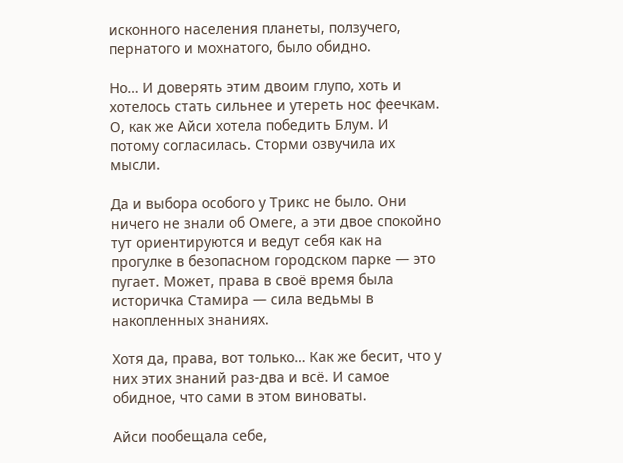исконного населения планеты, ползучего, пернатого и мохнатого, было обидно.

Но… И доверять этим двоим глупо, хоть и хотелось стать сильнее и утереть нос феечкам. О, как же Айси хотела победить Блум. И потому согласилась. Сторми озвучила их мысли.

Да и выбора особого у Трикс не было. Они ничего не знали об Омеге, а эти двое спокойно тут ориентируются и ведут себя как на прогулке в безопасном городском парке — это пугает. Может, права в своё время была историчка Стамира — сила ведьмы в накопленных знаниях.

Хотя да, права, вот только… Как же бесит, что у них этих знаний раз-два и всё. И самое обидное, что сами в этом виноваты.

Айси пообещала себе,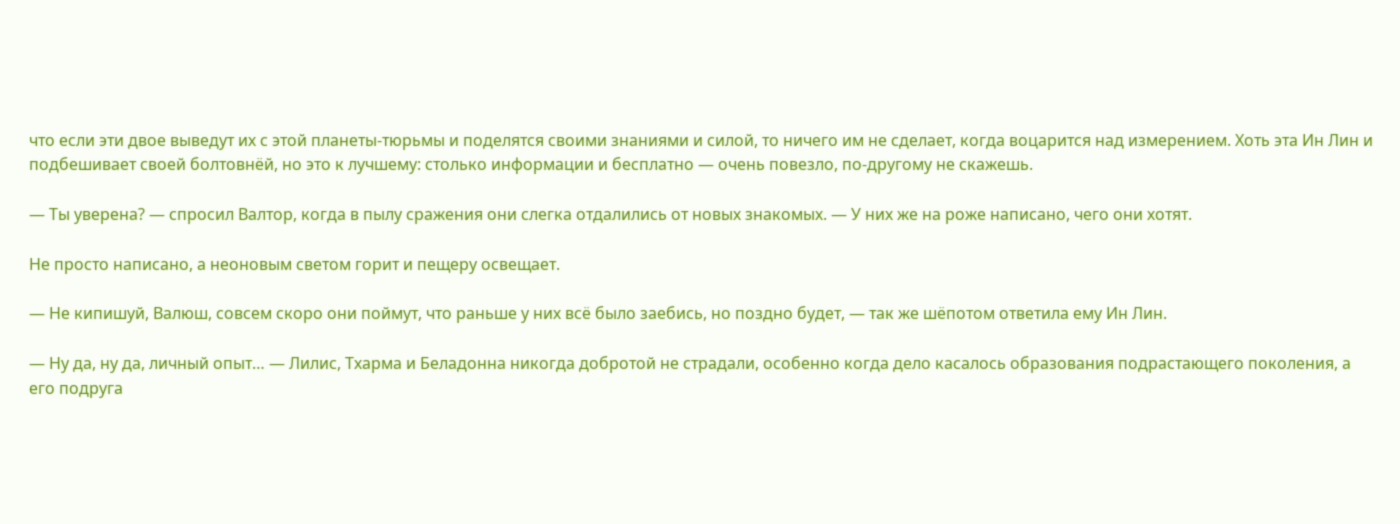что если эти двое выведут их с этой планеты-тюрьмы и поделятся своими знаниями и силой, то ничего им не сделает, когда воцарится над измерением. Хоть эта Ин Лин и подбешивает своей болтовнёй, но это к лучшему: столько информации и бесплатно — очень повезло, по-другому не скажешь.

— Ты уверена? — спросил Валтор, когда в пылу сражения они слегка отдалились от новых знакомых. — У них же на роже написано, чего они хотят.

Не просто написано, а неоновым светом горит и пещеру освещает.

— Не кипишуй, Валюш, совсем скоро они поймут, что раньше у них всё было заебись, но поздно будет, — так же шёпотом ответила ему Ин Лин.

— Ну да, ну да, личный опыт… — Лилис, Тхарма и Беладонна никогда добротой не страдали, особенно когда дело касалось образования подрастающего поколения, а его подруга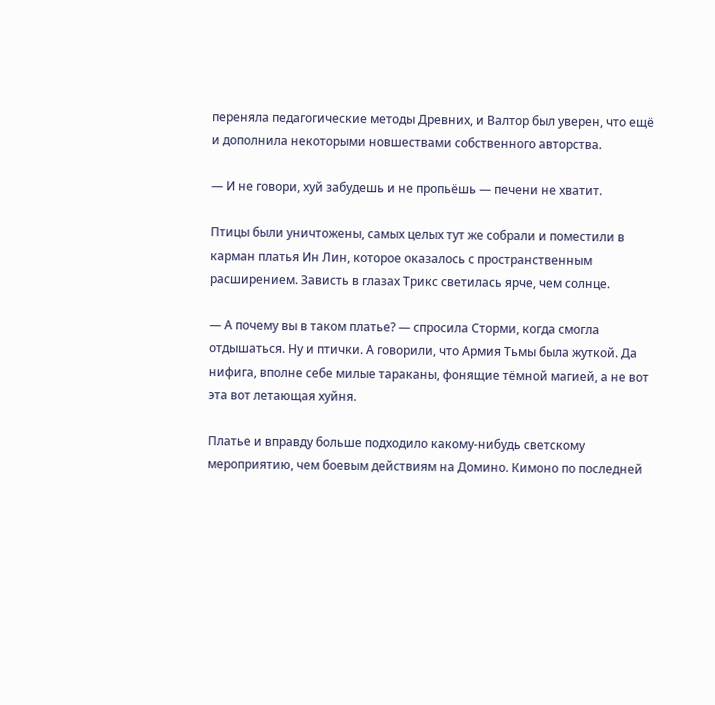переняла педагогические методы Древних, и Валтор был уверен, что ещё и дополнила некоторыми новшествами собственного авторства.

— И не говори, хуй забудешь и не пропьёшь — печени не хватит.

Птицы были уничтожены, самых целых тут же собрали и поместили в карман платья Ин Лин, которое оказалось с пространственным расширением. Зависть в глазах Трикс светилась ярче, чем солнце.

— А почему вы в таком платье? — спросила Сторми, когда смогла отдышаться. Ну и птички. А говорили, что Армия Тьмы была жуткой. Да нифига, вполне себе милые тараканы, фонящие тёмной магией, а не вот эта вот летающая хуйня.

Платье и вправду больше подходило какому-нибудь светскому мероприятию, чем боевым действиям на Домино. Кимоно по последней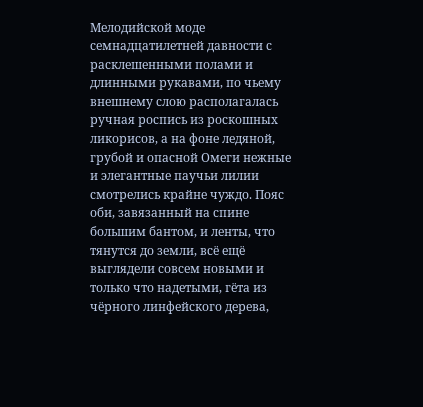Мелодийской моде семнадцатилетней давности с расклешенными полами и длинными рукавами, по чьему внешнему слою располагалась ручная роспись из роскошных ликорисов, а на фоне ледяной, грубой и опасной Омеги нежные и элегантные паучьи лилии смотрелись крайне чуждо. Пояс оби, завязанный на спине большим бантом, и ленты, что тянутся до земли, всё ещё выглядели совсем новыми и только что надетыми, гёта из чёрного линфейского дерева,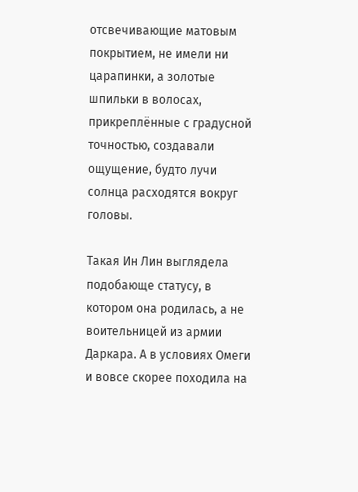отсвечивающие матовым покрытием, не имели ни царапинки, а золотые шпильки в волосах, прикреплённые с градусной точностью, создавали ощущение, будто лучи солнца расходятся вокруг головы.

Такая Ин Лин выглядела подобающе статусу, в котором она родилась, а не воительницей из армии Даркара. А в условиях Омеги и вовсе скорее походила на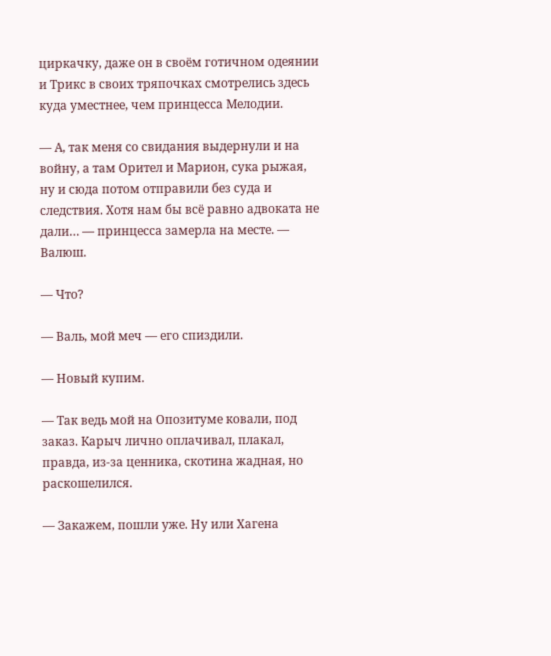циркачку, даже он в своём готичном одеянии и Трикс в своих тряпочках смотрелись здесь куда уместнее, чем принцесса Мелодии.

— А, так меня со свидания выдернули и на войну, а там Орител и Марион, сука рыжая, ну и сюда потом отправили без суда и следствия. Хотя нам бы всё равно адвоката не дали… — принцесса замерла на месте. — Валюш.

— Что?

— Валь, мой меч — его спиздили.

— Новый купим.

— Так ведь мой на Опозитуме ковали, под заказ. Карыч лично оплачивал, плакал, правда, из-за ценника, скотина жадная, но раскошелился.

— Закажем, пошли уже. Ну или Хагена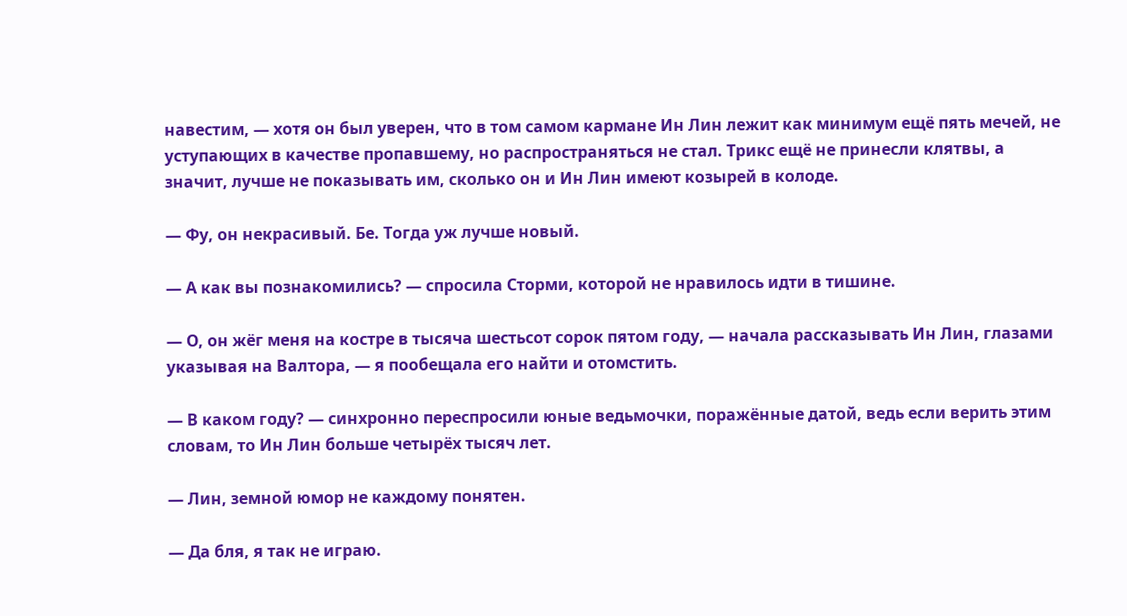навестим, — хотя он был уверен, что в том самом кармане Ин Лин лежит как минимум ещё пять мечей, не уступающих в качестве пропавшему, но распространяться не стал. Трикс ещё не принесли клятвы, а значит, лучше не показывать им, сколько он и Ин Лин имеют козырей в колоде.

— Фу, он некрасивый. Бе. Тогда уж лучше новый.

— А как вы познакомились? — спросила Сторми, которой не нравилось идти в тишине.

— О, он жёг меня на костре в тысяча шестьсот сорок пятом году, — начала рассказывать Ин Лин, глазами указывая на Валтора, — я пообещала его найти и отомстить.

— В каком году? — синхронно переспросили юные ведьмочки, поражённые датой, ведь если верить этим словам, то Ин Лин больше четырёх тысяч лет.

— Лин, земной юмор не каждому понятен.

— Да бля, я так не играю.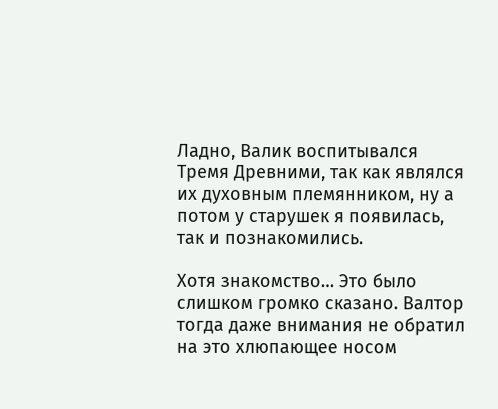Ладно, Валик воспитывался Тремя Древними, так как являлся их духовным племянником, ну а потом у старушек я появилась, так и познакомились.

Хотя знакомство… Это было слишком громко сказано. Валтор тогда даже внимания не обратил на это хлюпающее носом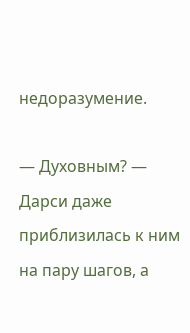недоразумение.

— Духовным? — Дарси даже приблизилась к ним на пару шагов, а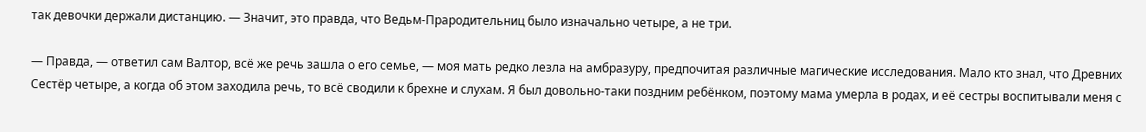так девочки держали дистанцию. — Значит, это правда, что Ведьм-Прародительниц было изначально четыре, а не три.

— Правда, — ответил сам Валтор, всё же речь зашла о его семье, — моя мать редко лезла на амбразуру, предпочитая различные магические исследования. Мало кто знал, что Древних Сестёр четыре, а когда об этом заходила речь, то всё сводили к брехне и слухам. Я был довольно-таки поздним ребёнком, поэтому мама умерла в родах, и её сестры воспитывали меня с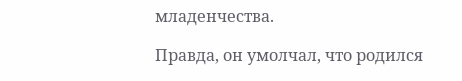младенчества.

Правда, он умолчал, что родился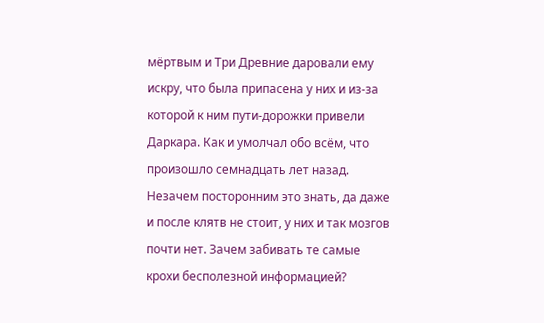мёртвым и Три Древние даровали ему искру, что была припасена у них и из-за которой к ним пути-дорожки привели Даркара. Как и умолчал обо всём, что произошло семнадцать лет назад. Незачем посторонним это знать, да даже и после клятв не стоит, у них и так мозгов почти нет. Зачем забивать те самые крохи бесполезной информацией?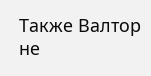Также Валтор не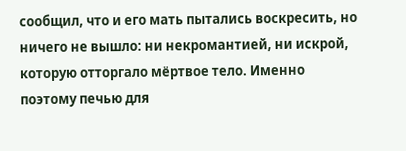сообщил, что и его мать пытались воскресить, но ничего не вышло: ни некромантией, ни искрой, которую отторгало мёртвое тело. Именно поэтому печью для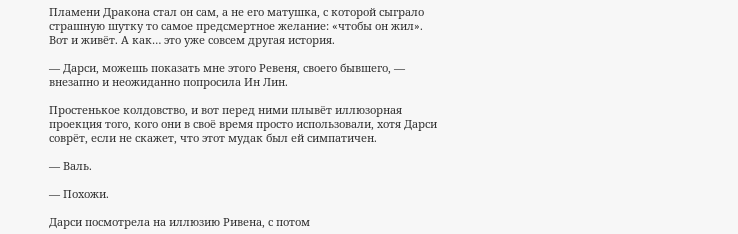Пламени Дракона стал он сам, а не его матушка, с которой сыграло страшную шутку то самое предсмертное желание: «чтобы он жил». Вот и живёт. А как… это уже совсем другая история.

— Дарси, можешь показать мне этого Ревеня, своего бывшего, — внезапно и неожиданно попросила Ин Лин.

Простенькое колдовство, и вот перед ними плывёт иллюзорная проекция того, кого они в своё время просто использовали, хотя Дарси соврёт, если не скажет, что этот мудак был ей симпатичен.

— Валь.

— Похожи.

Дарси посмотрела на иллюзию Ривена, с потом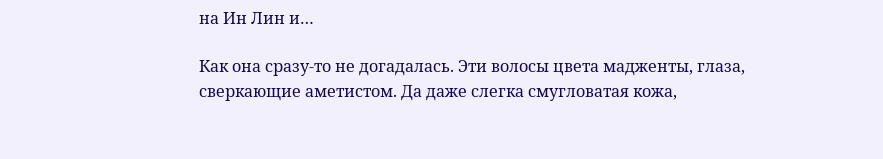на Ин Лин и…

Как она сразу-то не догадалась. Эти волосы цвета мадженты, глаза, сверкающие аметистом. Да даже слегка смугловатая кожа,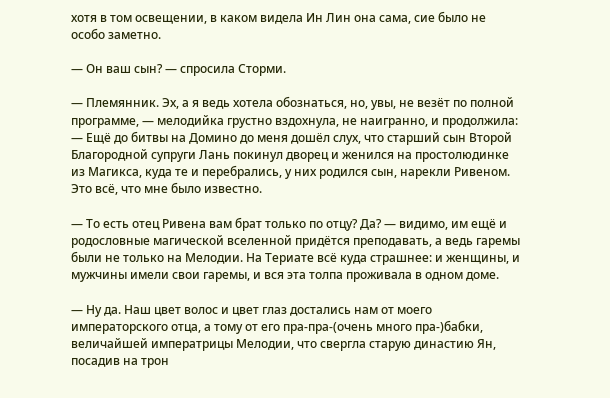хотя в том освещении, в каком видела Ин Лин она сама, сие было не особо заметно.

— Он ваш сын? — спросила Сторми.

— Племянник. Эх, а я ведь хотела обознаться, но, увы, не везёт по полной программе, — мелодийка грустно вздохнула, не наигранно, и продолжила: — Ещё до битвы на Домино до меня дошёл слух, что старший сын Второй Благородной супруги Лань покинул дворец и женился на простолюдинке из Магикса, куда те и перебрались, у них родился сын, нарекли Ривеном. Это всё, что мне было известно.

— То есть отец Ривена вам брат только по отцу? Да? — видимо, им ещё и родословные магической вселенной придётся преподавать, а ведь гаремы были не только на Мелодии. На Териате всё куда страшнее: и женщины, и мужчины имели свои гаремы, и вся эта толпа проживала в одном доме.

— Ну да. Наш цвет волос и цвет глаз достались нам от моего императорского отца, а тому от его пра-пра-(очень много пра-)бабки, величайшей императрицы Мелодии, что свергла старую династию Ян, посадив на трон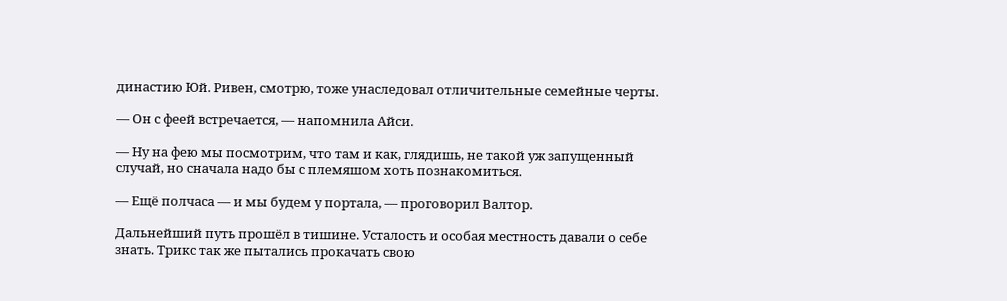династию Юй. Ривен, смотрю, тоже унаследовал отличительные семейные черты.

— Он с феей встречается, — напомнила Айси.

— Ну на фею мы посмотрим, что там и как, глядишь, не такой уж запущенный случай, но сначала надо бы с племяшом хоть познакомиться.

— Ещё полчаса — и мы будем у портала, — проговорил Валтор.

Дальнейший путь прошёл в тишине. Усталость и особая местность давали о себе знать. Трикс так же пытались прокачать свою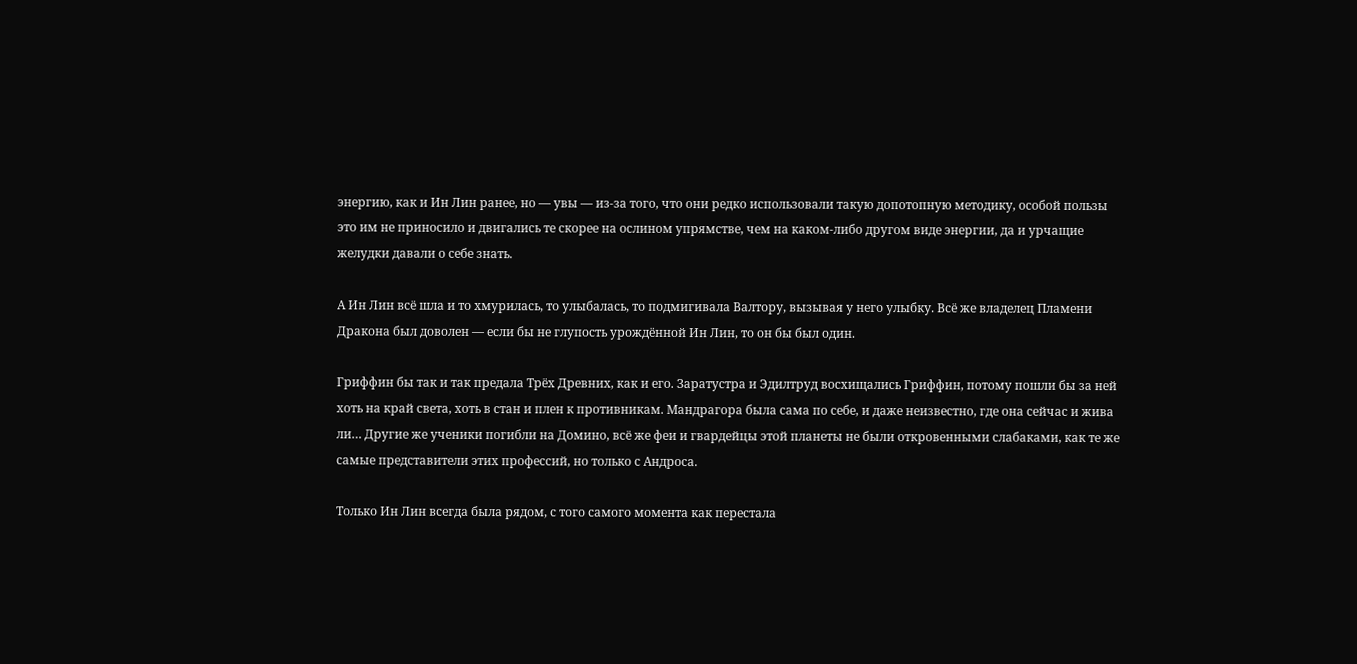энергию, как и Ин Лин ранее, но — увы — из-за того, что они редко использовали такую допотопную методику, особой пользы это им не приносило и двигались те скорее на ослином упрямстве, чем на каком-либо другом виде энергии, да и урчащие желудки давали о себе знать.

А Ин Лин всё шла и то хмурилась, то улыбалась, то подмигивала Валтору, вызывая у него улыбку. Всё же владелец Пламени Дракона был доволен — если бы не глупость урождённой Ин Лин, то он бы был один.

Гриффин бы так и так предала Трёх Древних, как и его. Заратустра и Эдилтруд восхищались Гриффин, потому пошли бы за ней хоть на край света, хоть в стан и плен к противникам. Мандрагора была сама по себе, и даже неизвестно, где она сейчас и жива ли… Другие же ученики погибли на Домино, всё же феи и гвардейцы этой планеты не были откровенными слабаками, как те же самые представители этих профессий, но только с Андроса.

Только Ин Лин всегда была рядом, с того самого момента как перестала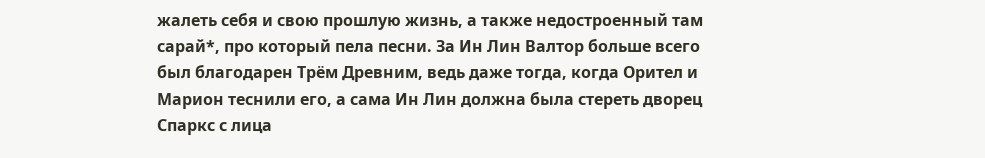жалеть себя и свою прошлую жизнь, а также недостроенный там сарай*, про который пела песни. За Ин Лин Валтор больше всего был благодарен Трём Древним, ведь даже тогда, когда Орител и Марион теснили его, а сама Ин Лин должна была стереть дворец Спаркс с лица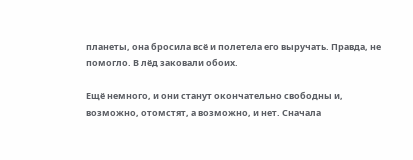планеты, она бросила всё и полетела его выручать. Правда, не помогло. В лёд заковали обоих.

Ещё немного, и они станут окончательно свободны и, возможно, отомстят, а возможно, и нет. Сначала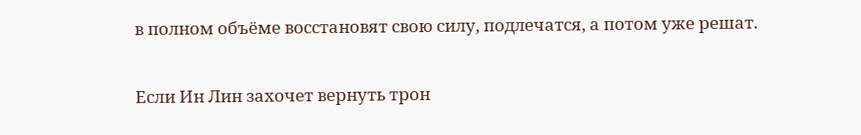в полном объёме восстановят свою силу, подлечатся, а потом уже решат.

Если Ин Лин захочет вернуть трон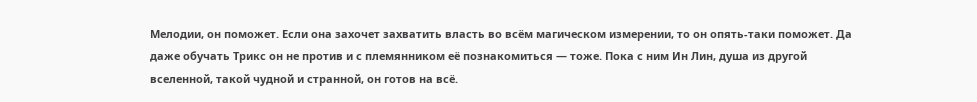Мелодии, он поможет. Если она захочет захватить власть во всём магическом измерении, то он опять-таки поможет. Да даже обучать Трикс он не против и с племянником её познакомиться — тоже. Пока с ним Ин Лин, душа из другой вселенной, такой чудной и странной, он готов на всё.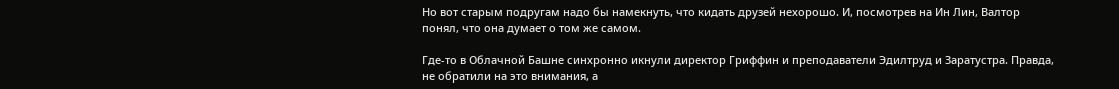Но вот старым подругам надо бы намекнуть, что кидать друзей нехорошо. И, посмотрев на Ин Лин, Валтор понял, что она думает о том же самом.

Где-то в Облачной Башне синхронно икнули директор Гриффин и преподаватели Эдилтруд и Заратустра. Правда, не обратили на это внимания, а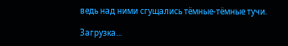ведь над ними сгущались тёмные-тёмные тучи.

Загрузка...